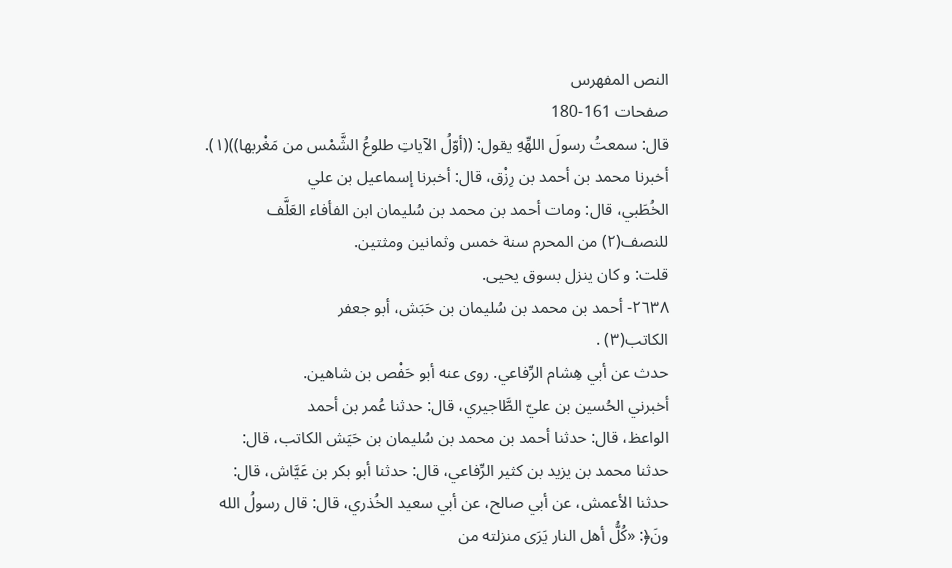النص المفهرس
صفحات 161-180
قال: سمعتُ رسولَ اللهِّهِ يقول: ((أوّلُ الآياتِ طلوعُ الشَّمْس من مَغْربها))(١).
أخبرنا محمد بن أحمد بن رِزْق، قال: أخبرنا إسماعيل بن علي
الخُطَبي، قال: ومات أحمد بن محمد بن سُليمان ابن الفأفاء العَلَّف
للنصف(٢) من المحرم سنة خمس وثمانين ومثتين.
قلت: و کان ینزل بسوق یحیی.
٢٦٣٨- أحمد بن محمد بن سُليمان بن حَبَش، أبو جعفر
الكاتب(٣) .
حدث عن أبي هِشام الرِّفاعي. روى عنه أبو حَفْص بن شاهين.
أخبرني الحُسين بن عليّ الطَّاجيري، قال: حدثنا عُمر بن أحمد
الواعظ، قال: حدثنا أحمد بن محمد بن سُليمان بن حَيَش الكاتب، قال:
حدثنا محمد بن يزيد بن كثير الرِّفاعي، قال: حدثنا أبو بكر بن عَيَّاش، قال:
حدثنا الأعمش، عن أبي صالح، عن أبي سعيد الخُذري، قال: قال رسولُ الله
ونَ﴿: «كُلُّ أهل النار يَرَى منزلته من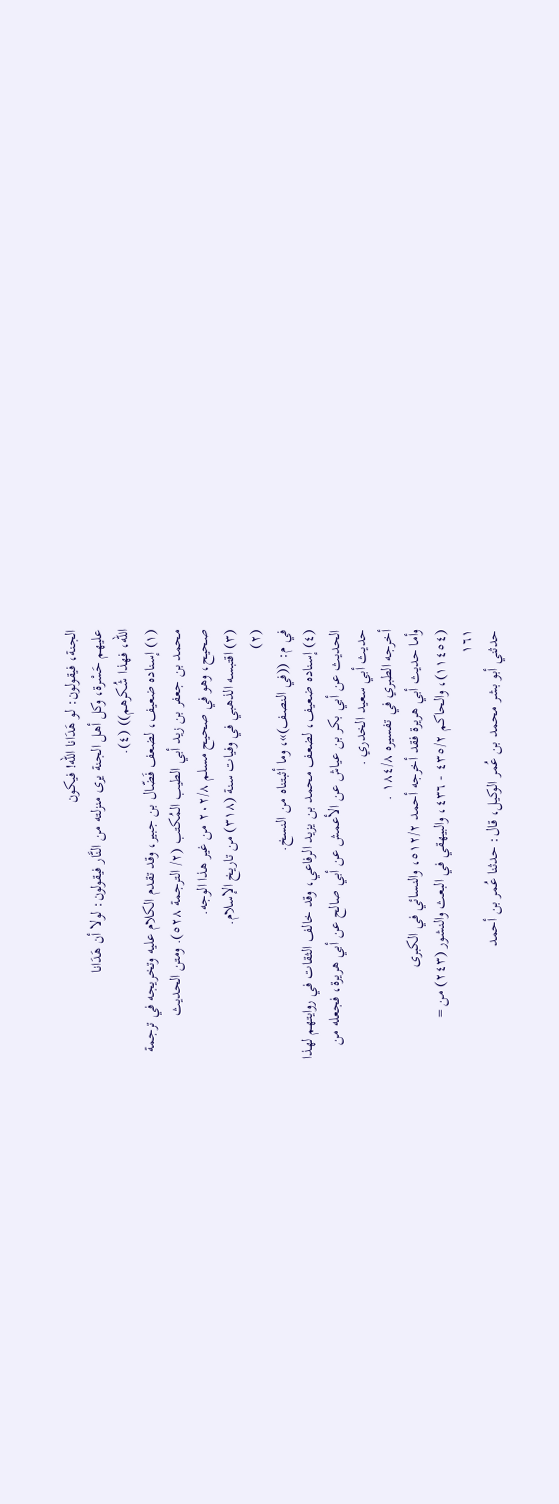الجنة، فيقولون: لو هَدَانا الله! فيكون
عليهم حَسْرة، وكل أهل الجنة يرى منزلته من النَّار فيقولون: لولا أن هَدَانا
الله، فهذا شُكرهم)) (٤).
(١) إسناده ضعيف، لضعف فَضّال بن جبير، وقد تقدم الكلام عليه وتخريجه في ترجمة
محمد بن جعفر بن زيد أبي الطيب المُكتب (٢/ الترجمة ٥٢٨). ومتن الحديث
صحیح، وهو في صحيح مسلم ٢٠٢/٨ من غير هذا الوجه.
(٣) اقتبسه الذهبي في وفيات سنة (٣١٨) من تاريخ الإسلام.
(٢)
في م: ((في النصف)»، وما أثبتناه من النسخ.
(٤) إسناده ضعيف، لضعف محمد بن يزيد الرفاعي، وقد خالف الثقات في روايتهم لهذا
الحديث عن أبي بكر بن عياش عن الأعمش عن أبي صالح عن أبي هريرة، فجعله من
حديث أبي سعيد الخدري .
أخرجه الطبري في تفسيره ١٨٤/٨ .
وأما حديث أبي هريرة فقد أخرجه أحمد ٥١٢/٢، والنسائي في الكبرى
(١١٤٥٤)، والحاكم ٤٣٥/٢ - ٤٣٦، والبيهقي في البعث والنشور (٢٤٣) من =
١٦١
حدثني أبو بشر محمد بن عُمر الوكيل، قال: حدثنا عُمر بن أحمد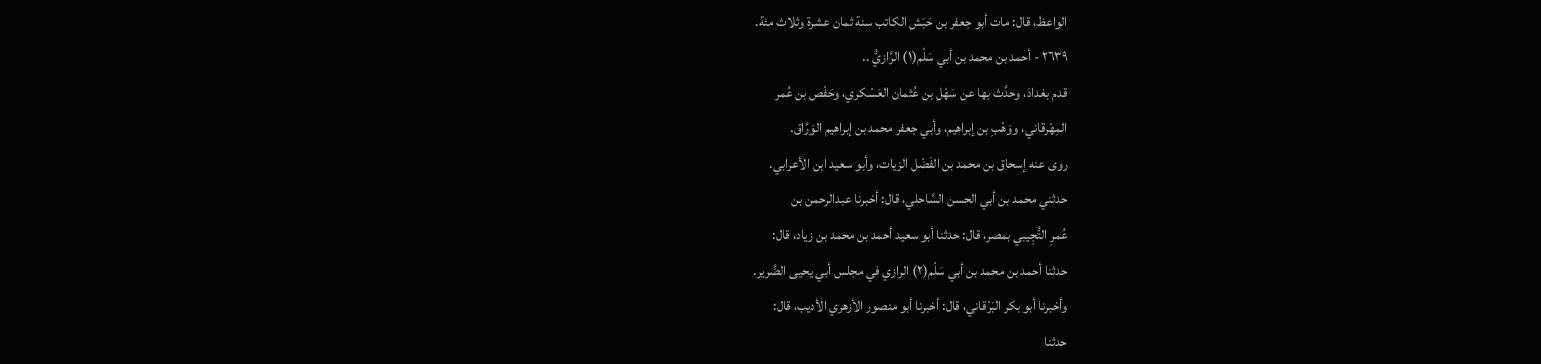الواعظ، قال: مات أبو جعفر بن حَبَش الكاتب سنة ثمان عشرة وثلاث مئة.
٢٦٣٩ - أحمد بن محمد بن أبي سَلْم(١) الرَّازيُّ ..
قدم بغدادَ، وحدَّث بها عن سَهْل بن عُثمان العَسْكري، وحَفْص بن عُمر
المِهْرقاني، ووَهْبِ بن إبراهيم، وأبي جعفر محمد بن إبراهيم الوَرَّاق.
روى عنه إسحاق بن محمد بن الفَضْل الزيات، وأبو سعيد ابن الأعرابي.
حدثني محمد بن أبي الحسن السَّاحلي، قال: أخبرنا عبدالرحمن بن
عُمرِ التُّجِيبي بمصر، قال: حدثنا أبو سعيد أحمد بن محمد بن زياد، قال:
حدثنا أحمد بن محمد بن أبي سَلْم(٢) الرازي في مجلس أبي يحيى الضَّرير.
وأخبرنا أبو بكر البَرْقاني، قال: أخبرنا أبو منصور الأزهري الأديب، قال:
حدثنا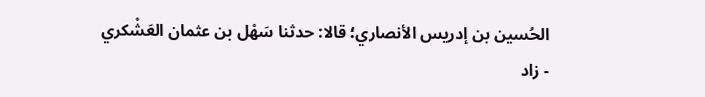الحُسين بن إدريس الأنصاري؛ قالا: حدثنا سَهْل بن عثمان العَشْكري
- زاد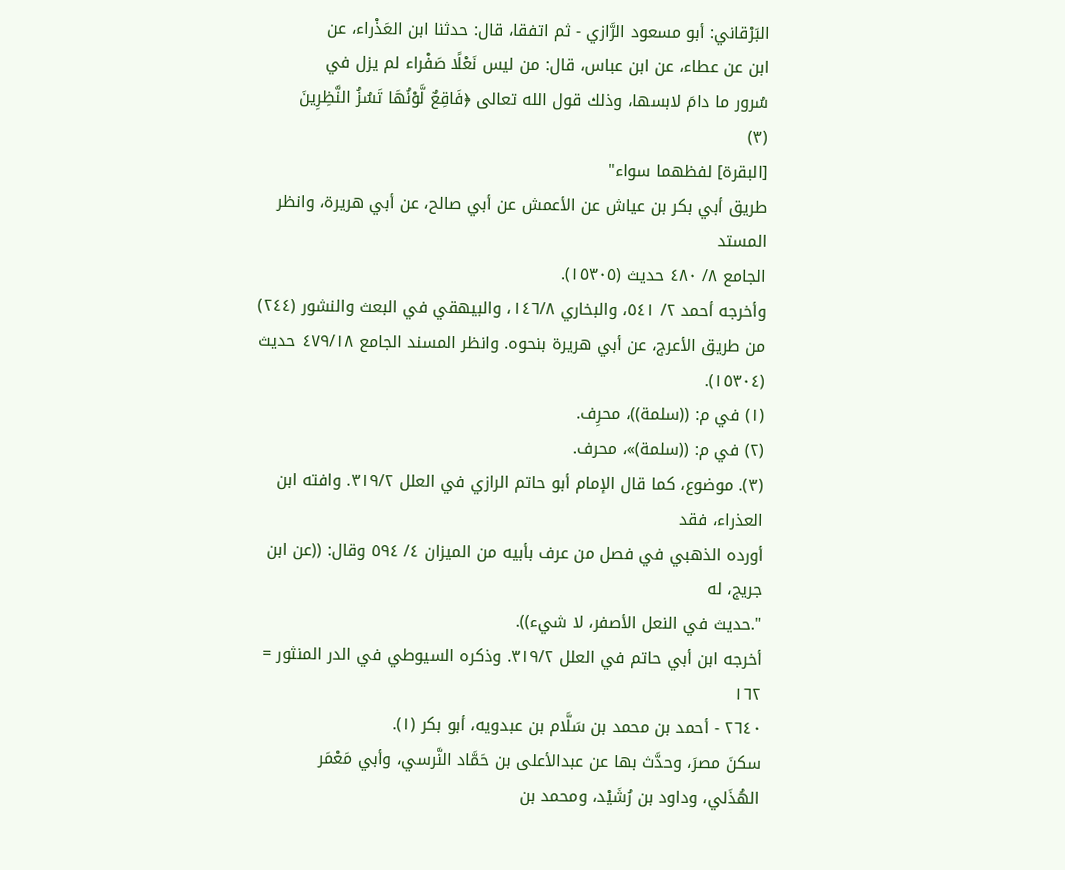البَرْقاني: أبو مسعود الرَّازي - ثم اتفقا، قال: حدثنا ابن العَذْراء، عن
ابن عن عطاء، عن ابن عباس، قال: من لیس نَعْلًا صَفْراء لم يزل في
سُرور ما دامَ لابسها، وذلك قول الله تعالى ﴿فَاقِعٌ لَّوْنُهَا تَسُزُ النَّظِرِينَ
(٣)
[البقرة] لفظهما سواء"
طريق أبي بكر بن عياش عن الأعمش عن أبي صالح، عن أبي هريرة، وانظر المستد
الجامع ٨/ ٤٨٠ حديث (١٥٣٠٥).
وأخرجه أحمد ٢/ ٥٤١، والبخاري ١٤٦/٨، والبيهقي في البعث والنشور (٢٤٤)
من طريق الأعرج، عن أبي هريرة بنحوه. وانظر المسند الجامع ٤٧٩/١٨ حديث
(١٥٣٠٤).
(١) في م: ((سلمة))، محرِف.
(٢) في م: ((سلمة)»، محرف.
(٣). موضوع، كما قال الإمام أبو حاتم الرازي في العلل ٣١٩/٢. وافته ابن العذراء، فقد
أورده الذهبي في فصل من عرف بأبيه من الميزان ٤/ ٥٩٤ وقال: ((عن ابن جريج، له
".حديث في النعل الأصفر، لا شيء)).
أخرجه ابن أبي حاتم في العلل ٣١٩/٢. وذكره السيوطي في الدر المنثور =
١٦٢
٢٦٤٠ - أحمد بن محمد بن سَلَّام بن عبدويه، أبو بكر (١).
سكنَ مصرَ، وحدَّث بها عن عبدالأعلى بن حَمَّاد النَّرسي، وأبي مَعْمَر
الهُذَلي، وداود بن رُشَيْد، ومحمد بن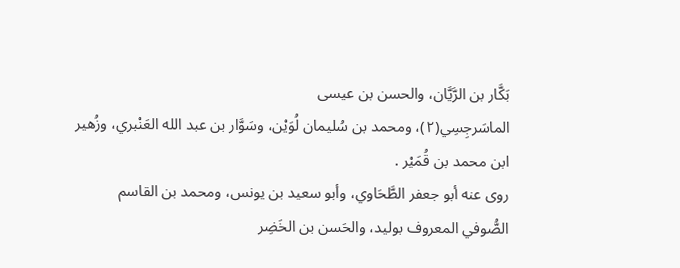بَكَّار بن الرَّيَّان، والحسن بن عيسى
الماسَرجِسِي(٢)، ومحمد بن سُليمان لُوَيْن، وسَوَّار بن عبد الله العَنْبري، وزُهير
ابن محمد بن قُمَیْر .
روى عنه أبو جعفر الطَّحَاوي، وأبو سعيد بن يونس، ومحمد بن القاسم
الصُّوفي المعروف بوليد، والحَسن بن الخَضِر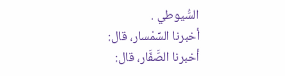السُّيوطي .
أخبرنا السِّمْسار، قال: أخبرنا الصَّفَّار، قال: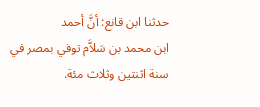حدثنا ابن قانع: أنَّ أحمد
ابن محمد بن سَلاَّم توفي بمصر في سنة اثنتين وثلاث مئة.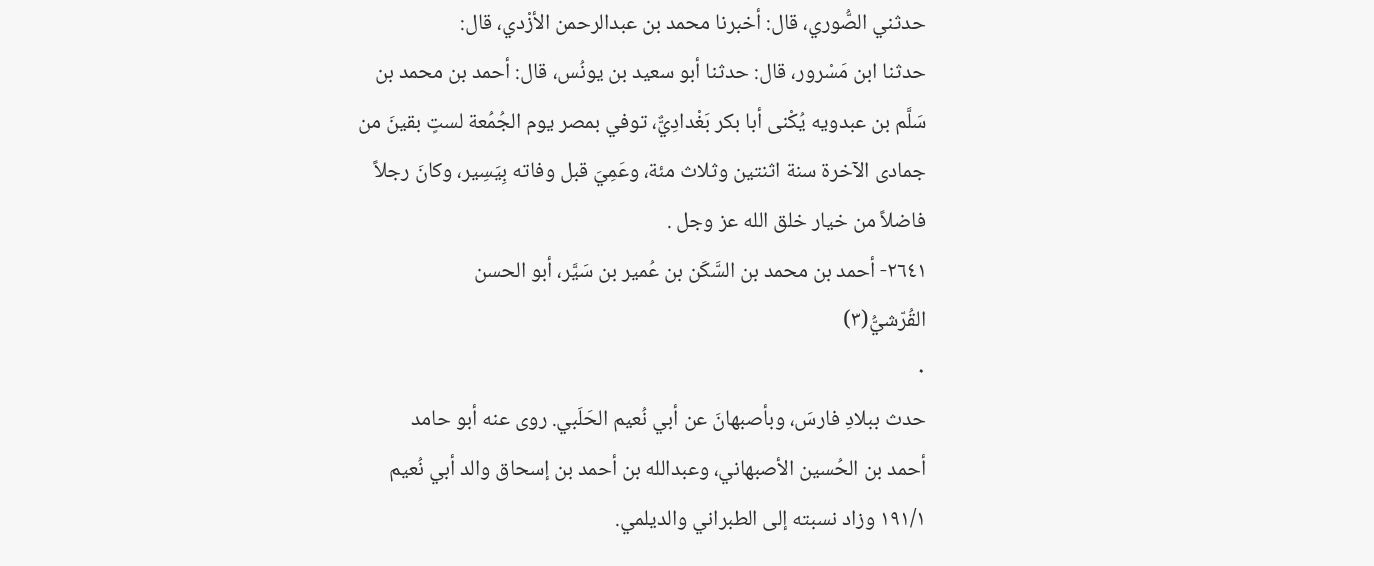حدثني الصُّوري، قال: أخبرنا محمد بن عبدالرحمن الأزْدي، قال:
حدثنا ابن مَسْرور، قال: حدثنا أبو سعيد بن يونُس، قال: أحمد بن محمد بن
سَلَّم بن عبدويه يُكْنى أبا بكر بَغْدادِيٌّ، توفي بمصر يوم الجُمُعة لستٍ بقينَ من
جمادى الآخرة سنة اثنتين وثلاث مئة، وعَمِيَ قبل وفاته بِيَسِير، وكانَ رجلاً
فاضلاً من خيار خلق الله عز وجل .
٢٦٤١- أحمد بن محمد بن السَّكَن بن عُمير بن سَيَّر، أبو الحسن
القُرّشيُّ(٣)
٠
حدث ببلادِ فارسَ، وبأصبهانَ عن أبي نُعيم الحَلَبي. روى عنه أبو حامد
أحمد بن الحُسين الأصبهاني، وعبدالله بن أحمد بن إسحاق والد أبي نُعيم
١٩١/١ وزاد نسبته إلى الطبراني والديلمي.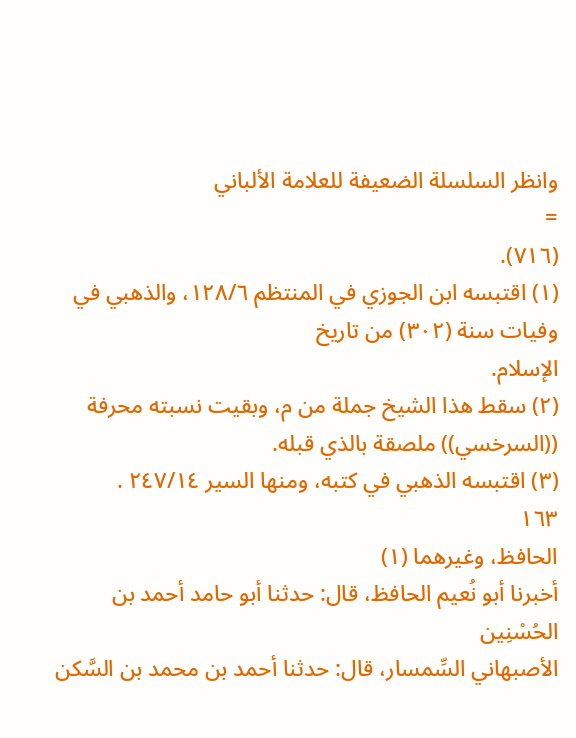وانظر السلسلة الضعيفة للعلامة الألباني
=
(٧١٦).
(١) اقتبسه ابن الجوزي في المنتظم ١٢٨/٦، والذهبي في وفيات سنة (٣٠٢) من تاريخ
الإسلام.
(٢) سقط هذا الشيخ جملة من م، وبقيت نسبته محرفة ((السرخسي)) ملصقة بالذي قبله.
(٣) اقتبسه الذهبي في كتبه، ومنها السير ٢٤٧/١٤ .
١٦٣
الحافظ، وغيرهما (١)
أخبرنا أبو نُعيم الحافظ، قال: حدثنا أبو حامد أحمد بن الحُسْنِين
الأصبهاني السِّمسار، قال: حدثنا أحمد بن محمد بن السَّكن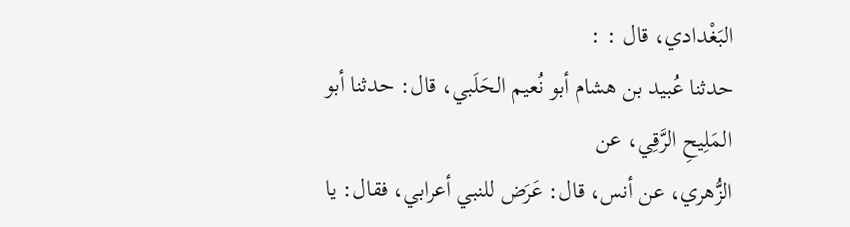البَغْدادي، قال : :
حدثنا عُبيد بن هشام أبو نُعيم الحَلَبي، قال: حدثنا أبو المَلِيحِ الرَّقِي، عن
الزُّهري، عن أنس، قال: عَرَض للنبي أعرابي، فقال: يا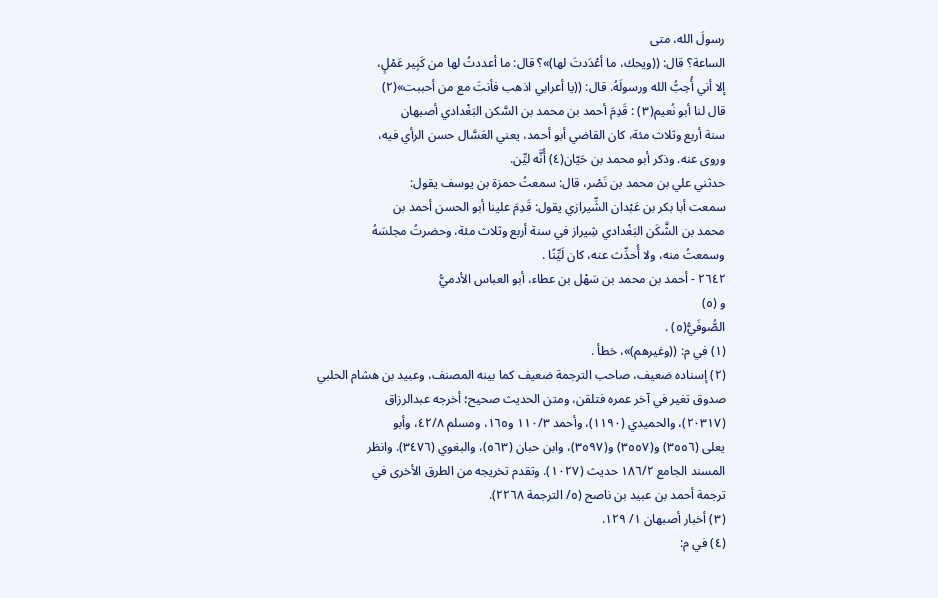رسولَ الله، متى
الساعة؟ قال: ((ويحك، ما أعْدَدتَ لها)»؟ قال: ما أعددتُ لها من كَبِير عَمْلٍ،
إلا أني أُحِبُّ الله ورسولَهُ. قال: ((يا أعرابي اذهب فأنتَ مع من أحببت»(٢)
قال لنا أبو نُعيم(٣) : قَدِمَ أحمد بن محمد بن السَّكن البَغْدادي أصبهان
سنة أربع وثلاث مئة، كان القاضي أبو أحمد، يعني العَسَّال حسن الرأي فيه،
وروى عنه. وذكر أبو محمد بن حَيّان(٤) أُنَّه لیِّن.
حدثني علي بن محمد بن نَصْر، قال: سمعتُ حمزة بن يوسف يقول:
سمعت أبا بكر بن عَبْدان الشِّيرازي يقول: قَدِمَ علينا أبو الحسن أحمد بن
محمد بن الشَّكَن البَغْدادي شِيراز في سنة أربع وثلاث مئة، وحضرتُ مجلسَهُ
وسمعتُ منه، ولا أُحدِّث عنه، كان لَيِّنًا .
٢٦٤٢ - أحمد بن محمد بن سَهْل بن عطاء، أبو العباس الأدميُّ
و (٥)
الصُّوفَيُّ(٥) .
(١) في م: ((وغيرهم)»، خطأ .
(٢) إسناده ضعيف، صاحب الترجمة ضعيف كما بينه المصنف، وعبيد بن هشام الحلبي
صدوق تغير في آخر عمره فتلقن، ومتن الحديث صحيح؛ أخرجه عبدالرزاق
(٢٠٣١٧)، والحميدي (١١٩٠)، وأحمد ١١٠/٣ و١٦٥، ومسلم ٤٢/٨، وأبو
یعلی (٣٥٥٦) و(٣٥٥٧) و(٣٥٩٧)، وابن حبان (٥٦٣)، والبغوي (٣٤٧٦). وانظر
المسند الجامع ١٨٦/٢ حديث (١٠٢٧). وتقدم تخريجه من الطرق الأخرى في
ترجمة أحمد بن عبيد بن ناصح (٥/ الترجمة ٢٢٦٨).
(٣) أخبار أصبهان ١/ ١٢٩.
(٤) في م: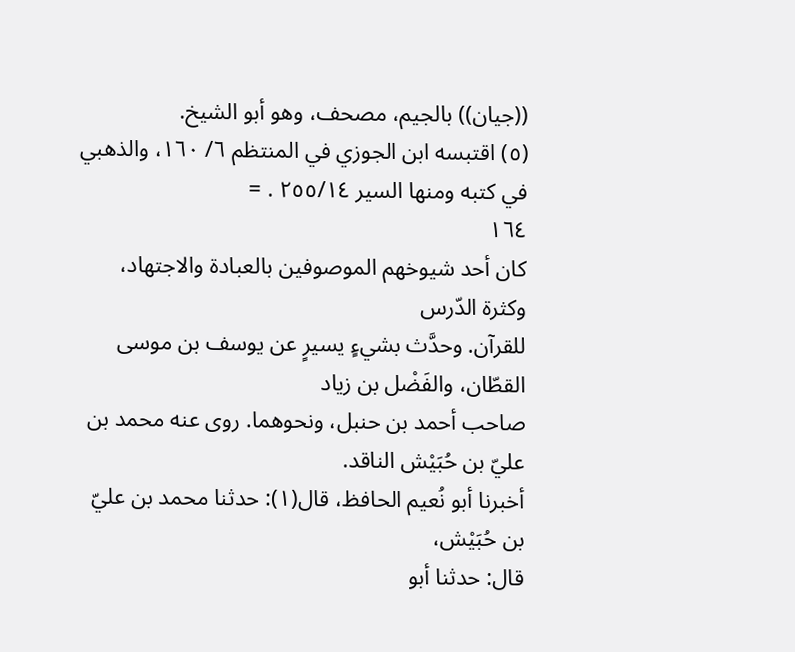((جيان)) بالجيم، مصحف، وهو أبو الشيخ.
(٥) اقتبسه ابن الجوزي في المنتظم ٦/ ١٦٠، والذهبي في كتبه ومنها السير ٢٥٥/١٤ . =
١٦٤
كان أحد شيوخهم الموصوفين بالعبادة والاجتهاد، وكثرة الدّرس
للقرآن. وحدَّث بشيءٍ يسيرٍ عن يوسف بن موسى القطّان، والفَضْل بن زياد
صاحب أحمد بن حنبل، ونحوهما. روى عنه محمد بن عليّ بن حُبَيْش الناقد.
أخبرنا أبو نُعيم الحافظ، قال(١): حدثنا محمد بن عليّ بن حُبَيْش،
قال: حدثنا أبو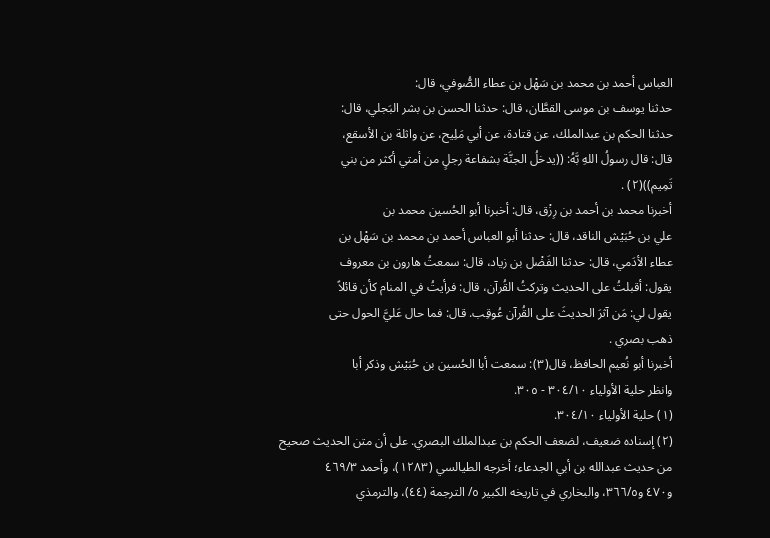العباس أحمد بن محمد بن سَهْل بن عطاء الصُّوفي، قال:
حدثنا يوسف بن موسى القطَّان، قال: حدثنا الحسن بن بشر البَجلي، قال:
حدثنا الحكم بن عبدالملك، عن قتادة، عن أبي مَلِيح، عن واثلة بن الأسقع،
قال: قال رسولُ اللهِ بَّهُ: ((يدخلُ الجنَّة بشفاعة رجلٍ من أمتي أكثر من بني
تَمِيم))(٢) .
أخبرنا محمد بن أحمد بن رِزْق، قال: أخبرنا أبو الحُسين محمد بن
علي بن حُبَيْش الناقد، قال: حدثنا أبو العباس أحمد بن محمد بن سَهْل بن
عطاء الأدَمي، قال: حدثنا الفَضْل بن زياد، قال: سمعتُ هارون بن معروف
يقول: أقبلتُ على الحديث وتركتُ القُرآن، قال: فرأيتُ في المنام كأن قائلاً
يقول لي: مَن آثرَ الحديثَ على القُرآن عُوقِب. قال: فما حال عَليَّ الحول حتى
ذهب بصري .
أخبرنا أبو نُعيم الحافظ، قال(٣): سمعت أبا الحُسين بن حُبَيْش وذكر أبا
وانظر حلية الأولياء ٣٠٤/١٠ - ٣٠٥.
(١) حلية الأولياء ٣٠٤/١٠.
(٢) إسناده ضعيف، لضعف الحكم بن عبدالملك البصري. على أن متن الحديث صحيح
من حديث عبدالله بن أبي الجدعاء؛ أخرجه الطيالسي (١٢٨٣)، وأحمد ٤٦٩/٣
و٤٧٠ و٣٦٦/٥، والبخاري في تاريخه الكبير ٥/ الترجمة (٤٤)، والترمذي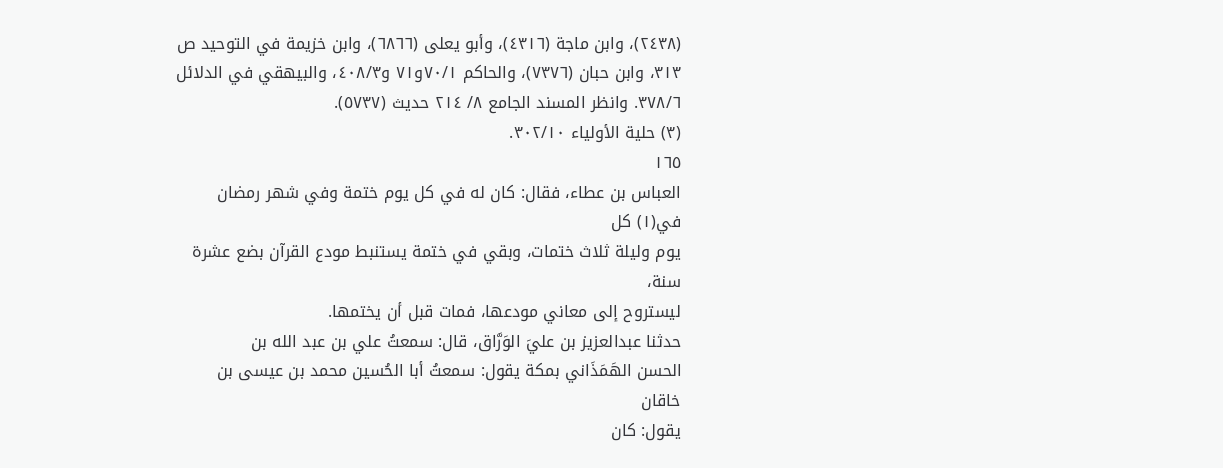(٢٤٣٨)، وابن ماجة (٤٣١٦)، وأبو يعلى (٦٨٦٦)، وابن خزيمة في التوحيد ص
٣١٣، وابن حبان (٧٣٧٦)، والحاكم ٧٠/١و٧١ و٤٠٨/٣، والبيهقي في الدلائل
٣٧٨/٦. وانظر المسند الجامع ٨/ ٢١٤ حديث (٥٧٣٧).
(٣) حلية الأولياء ٣٠٢/١٠.
١٦٥
العباس بن عطاء، فقال: كان له في كل يوم ختمة وفي شهر رمضان في(١) كل
يوم وليلة ثلاث ختمات، وبقي في ختمة يستنبط مودع القرآن بضع عشرة سنة،
ليستروح إلى معاني مودعها، فمات قبل أن يختمها.
حدثنا عبدالعزيز بن عليَ الوَرَّاق، قال: سمعتُ علي بن عبد الله بن
الحسن الهَمَذَاني بمكة يقول: سمعتُ أبا الحُسين محمد بن عيسى بن خاقان
يقول: كان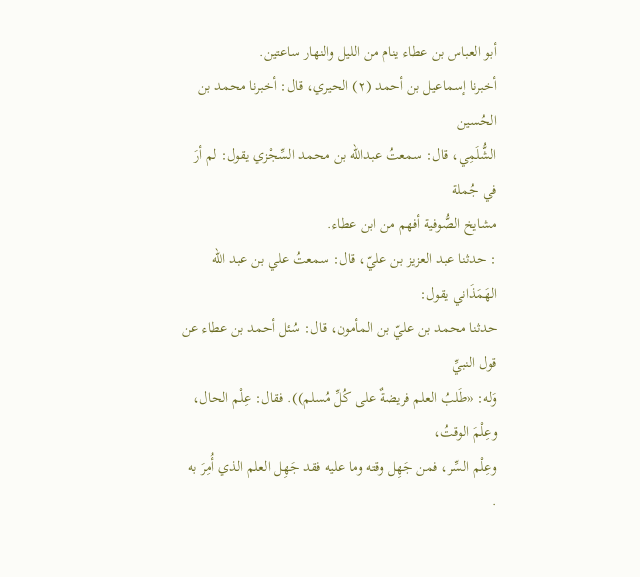أبو العباس بن عطاء ينام من الليل والنهار ساعتين.
أخبرنا إسماعيل بن أحمد (٢) الحيري، قال: أخبرنا محمد بن الحُسين
الشُّلَمِي، قال: سمعتُ عبدالله بن محمد السِّجْزي يقول: لم أرَ في جُملة
مشايخ الصُّوفية أفهم من ابن عطاء.
: حدثنا عبد العزيز بن عليّ، قال: سمعتُ علي بن عبد الله الهَمَذَاني يقول:
حدثنا محمد بن عليّ بن المأمون، قال: سُئل أحمد بن عطاء عن قول النبيِّ
وَله: «طَلبُ العلم فريضةٌ على كُلِّ مُسلم)). فقال: عِلْم الحال، وعِلْمَ الوقتُ،
وعِلْم السِّر، فمن جَهِل وقته وما عليه فقد جَهِل العلم الذي أُمِرَ به .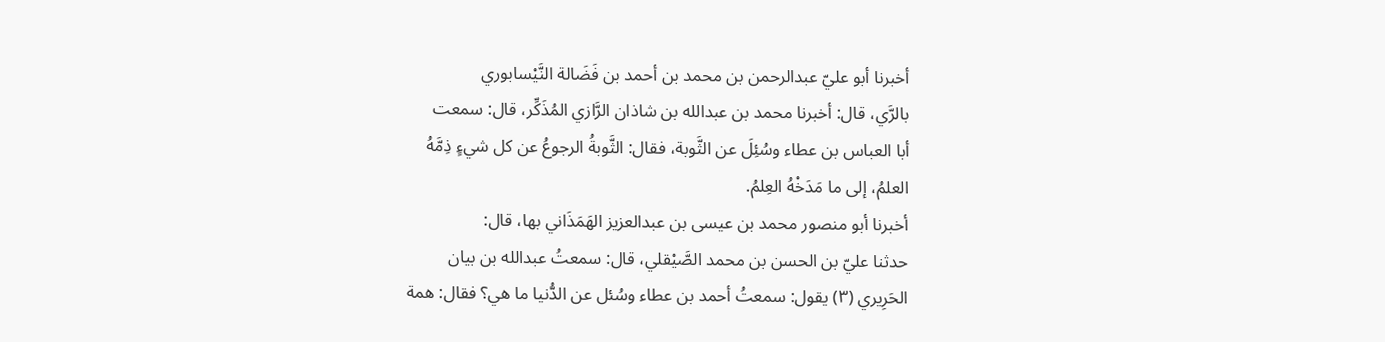أخبرنا أبو عليّ عبدالرحمن بن محمد بن أحمد بن فَضَالة النَّيْسابوري
بالرَّي، قال: أخبرنا محمد بن عبدالله بن شاذان الرَّازي المُذَكِّر، قال: سمعت
أبا العباس بن عطاء وسُئِلَ عن الثَّوبة، فقال: الثَّوبةُ الرجوعُ عن كل شيءٍ ذِمَّهُ
العلمُ، إلى ما مَدَخْهُ العِلمُ.
أخبرنا أبو منصور محمد بن عيسى بن عبدالعزيز الهَمَذَاني بها، قال:
حدثنا عليّ بن الحسن بن محمد الصَّيْقلي، قال: سمعتُ عبدالله بن بیان
الحَرِيري (٣) يقول: سمعتُ أحمد بن عطاء وسُئل عن الدُّنيا ما هي؟ فقال: همة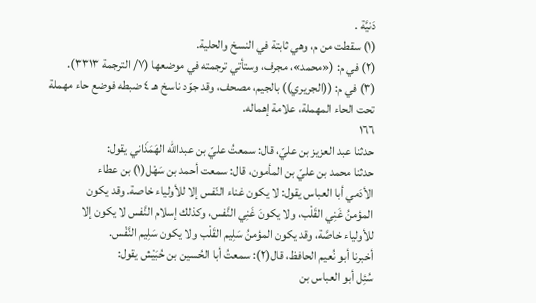دَنيَّة .
(١) سقطت من م، وهي ثابتة في النسخ والحلية.
(٢) في م: («محمد»، مجرف، وستأتي ترجمته في موضعها (٧/ الترجمة ٣٣١٣).
(٣) في م: ((الجريري)) بالجيم، مصحف، وقد جوّد ناسخ هـ ٤ ضبطه فوضع حاء مهملة
تحت الحاء المهملة، علامة إهماله.
١٦٦
حدثنا عبد العزيز بن عليّ، قال: سمعتُ عليّ بن عبدالله الهَمَذَاني يقول:
حدثنا محمد بن عليّ بن المأمون، قال: سمعت أحمد بن سَهْل(١) بن عطاء
الأدَمي أبا العباس يقول: لا يكون غناء النّفس إلا للأولياء خاصة. وقد يكون
المؤمنُ غَنِي القَلْب، ولا يكونَ غَنِي النَّفس، وكذلك إسلام النَّفس لا يكون إلا
للأولياء خاصَّة، وقد يكون المؤمنُ سَلِيم القَلْب ولا يكون سَلِيم النَّفْس.
أخبرنا أبو نُعيم الحافظ، قال(٢): سمعتُ أبا الحُسين بن حُبَيْش يقول:
سُئِل أبو العباس بن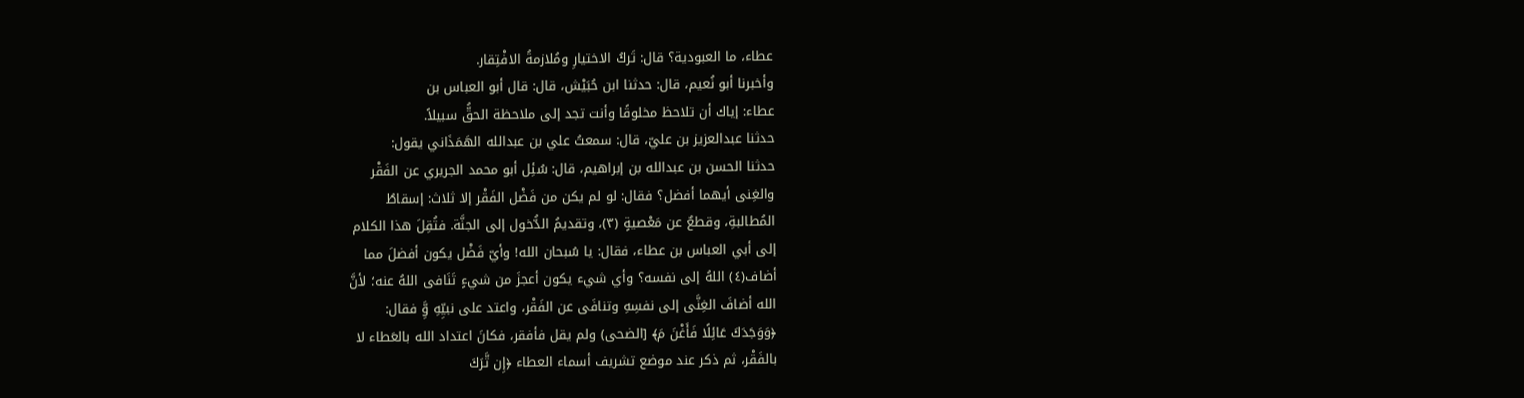عطاء، ما العبودية؟ قال: تَركُ الاختيارِ ومُلازمةُ الافْتِقار.
وأخبرنا أبو نُعيم، قال: حدثنا ابن حُبَيْش، قال: قال أبو العباس بن
عطاء: إياك أن تلاحظ مخلوقًا وأنت تجد إلى ملاحظة الحقُّ سبيلاً.
حدثنا عبدالعزيز بن عليّ، قال: سمعتُ علي بن عبدالله الهَمَذَاني يقول:
حدثنا الحسن بن عبدالله بن إبراهيم، قال: سُئِل أبو محمد الجريري عن الفَقْر
والغِنى أيهما أفضل؟ فقال: لو لم يكن من فَضْل الفَقْر إلا ثلاث: إسقاطُ
المُطالبةِ، وقطعٌ عن مَعْصيةٍ (٣)، وتقديمُ الدُّخول إلى الجنَّة. فتُقِلَ هذا الكلام
إلى أبي العباس بن عطاء، فقال: يا سُبحان الله! وأيّ فَضْل يكون أفضلَ مما
أضاف(٤) اللهُ إلى نفسه؟ وأي شيء يكون أعجزَ من شيءٍ تَنَافى اللهُ عنه؛ لأنَّ
الله أضافَ الغِنَّى إلى نفسِهِ وتنافَى عن الفَقْر، واعتد على نبيِّهِ وَِّ فقال:
﴿وَوَجَدَكَ عَائِلًا فَأَغْنَ مَ﴾ [الضحى) ولم يقل فأفقر، فكانَ اعتداد الله بالعَطاء لا
بالفَقْر، ثم ذكر عند موضع تشريف أسماء العطاء ﴿إِن تَّرَكَ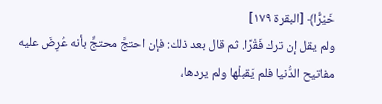خَيْرًّا﴾ [البقرة ١٧٩]
ولم يقل إن ترك فَقْرًا. ثم قال بعد ذلك: فإن احتجَّ محتجٌّ بأنه عُرِضَ عليه
مفاتيح الدُّنيا فلم يَقبلْها ولم يردها،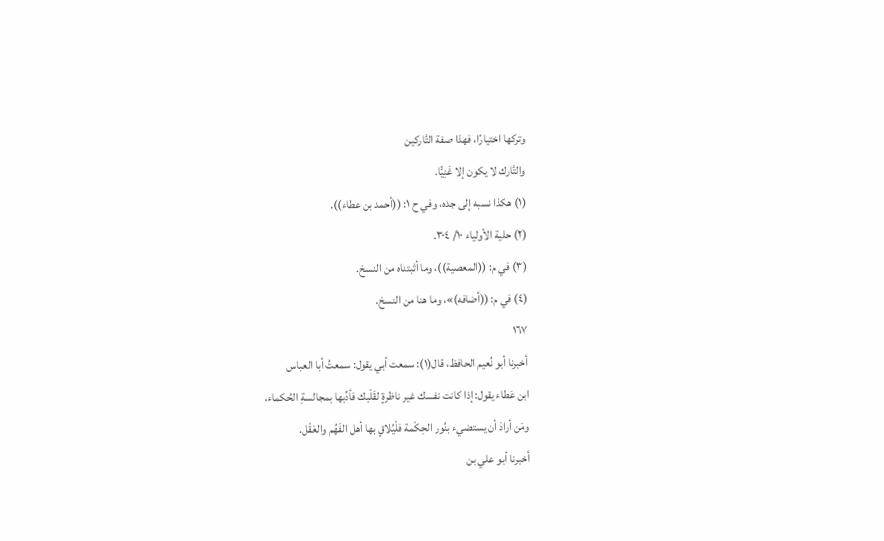وتركها اختيارًا، فهذا صفة التَّاركين
والتَّارك لا يكون إلا غَنِيًّا.
(١) هكذا نسبه إلى جده، وفي ح ١: ((أحمد بن عطاء)).
(٢) حلية الأولياء ١٠/ ٣٠٤.
(٣) في م: ((المعصية))، وما أثبتناه من النسخ.
(٤) في م: ((أضافه)»، وما هنا من النسخ.
١٦٧
أخبرنا أبو نُعيم الحافظ، قال(١): سمعت أبي يقول: سمعتُ أبا العباس
ابن عَطاء يقول: إذا كانت نفسك غير ناظرةٍ لقَلْبك فأدِّبها بمجالسةِ الحُكماء،
ومَن أرادَ أن يستضيء بنُور الحِكْمة فلْيُلاقٍ بها أهل الفَهُم والعَقْل.
أخبرنا أبو علي بن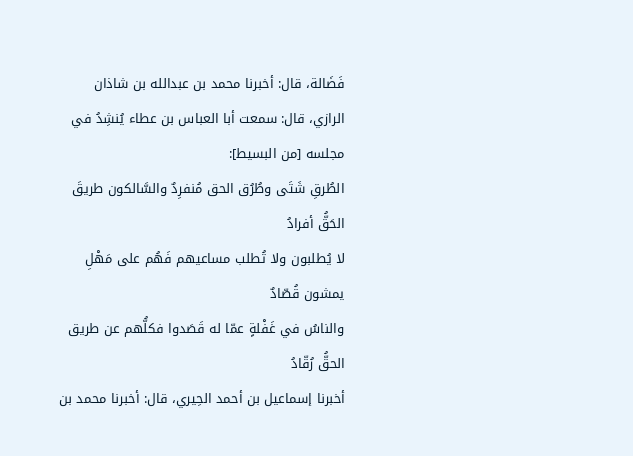فَضَالة، قال: أخبرنا محمد بن عبدالله بن شاذان
الرازي، قال: سمعت أبا العباس بن عطاء يُنشِدُ في مجلسه [من البسيط]:
الطُرقِ شَتَى وطُرُق الحق مُنفرِدٌ والسَّالكون طريقَ الحَقُّ أفرادُ
لا يُطلبون ولا تُطلب مساعيهم فَهُم على مَهْلِ يمشون قُصّادٌ
والناسُ في غَفْلةٍ عمّا له قَصَدوا فكلُّهم عن طريق الحقُّ رُقّادُ
أخبرنا إسماعيل بن أحمد الحِيري، قال: أخبرنا محمد بن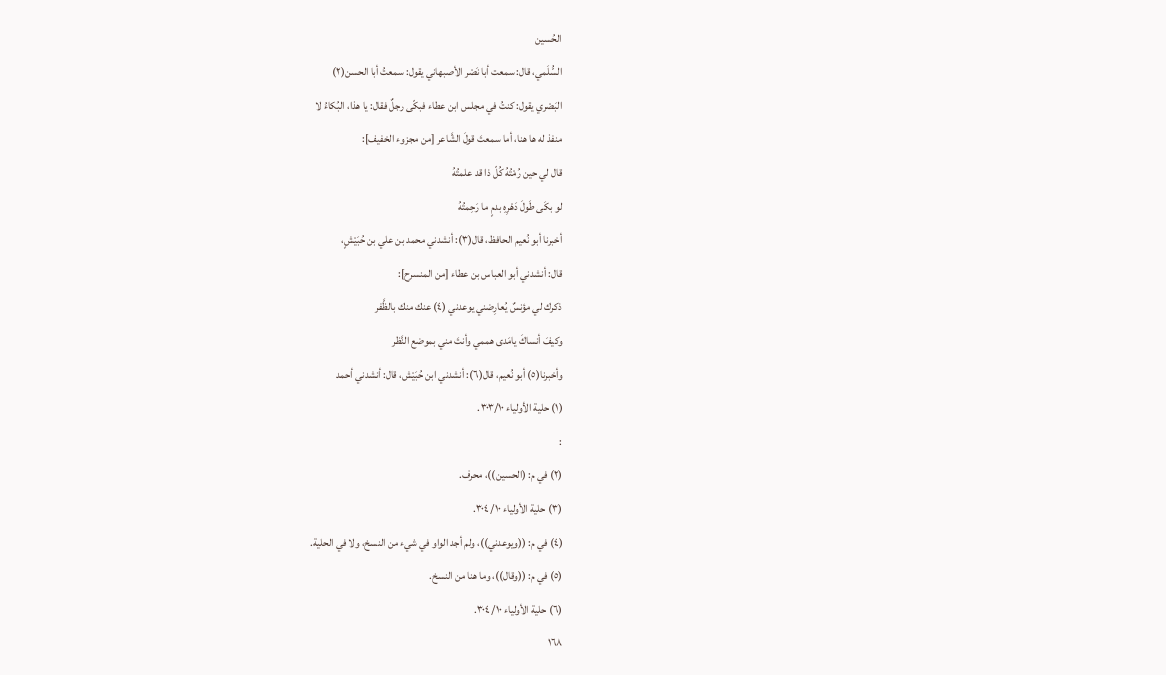الحُسين
السُّلَمي، قال: سمعت أبا نَصْر الأصبهاني يقول: سمعتُ أبا الحسن(٢)
البَصْري يقول: كنتُ في مجلس ابن عطاء فبكّى رجلٌ فقال: يا هذا، البُكاءُ لا
منفذ له ها هنا، أما سمعتَ قولَ الشَّاعر [من مجزوء الخفيف]:
قال لي حين رُمْتُهُ كُلّ ذا قد علمتُهُ
لو بكَى طَولَ دَهْرِهِ بدمٍ ما رَحِمتُهُ
أخبرنا أبو نُعيم الحافظ، قال(٣): أنشدني محمد بن علي بن حُبَيْشٍ،
قال: أنشدني أبو العباس بن عطاء [من المنسرح]:
ذكرك لي مؤنسٌ يُعارِضني يوعدني (٤) عنك منك بالظَّفر
وكيفَ أنساكَ يامَدى هممي وأنتَ مني بموضع النَّظر
وأخبرنا(٥) أبو نُعيم، قال(٦): أنشدني ابن حُبَيْش، قال: أنشدني أحمد
(١) حلية الأولياء ٣٠٣/١٠.
:
(٢) في م: (الحسين))، محرف.
(٣) حلية الأولياء ١٠/ ٣٠٤.
(٤) في م: ((ويوعدني))، ولم أجد الواو في شيء من النسخ، ولا في الحلية.
(٥) في م: ((وقال))، وما هنا من النسخ.
(٦) حلية الأولياء ١٠/ ٣٠٤.
١٦٨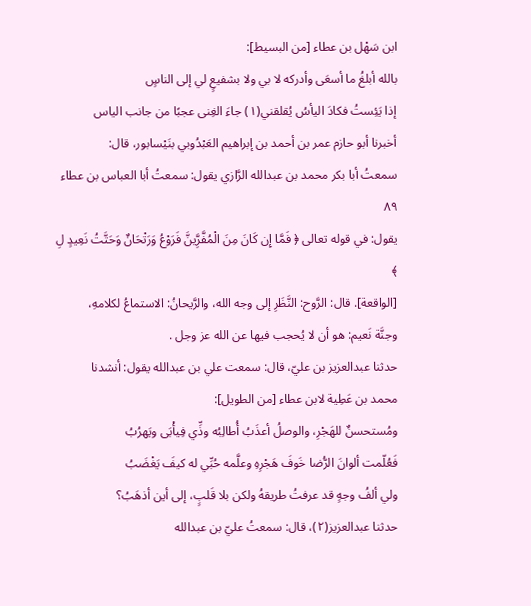ابن سَهْل بن عطاء [من البسيط]:
بالله أبلغُ ما أسعَى وأدركه لا بي ولا بشفيعٍ لي إلى الناسٍ
إذا يَئِستُ فكادَ اليأسُ يُقلقني(١) جاءَ الغِنى عجبًا من جانب الياس
أخبرنا أبو حازم عمر بن أحمد بن إبراهيم العَبْدُوبي بنَيْسابور، قال:
سمعتُ أبا بكر محمد بن عبدالله الرَّازي يقول: سمعتُ أبا العباس بن عطاء
٨٩
يقول: في قوله تعالى ﴿ فَمَّا إِن كَانَ مِنَ الْمُفَّرَِّينَّ فَرَوْعُ وَرَتْحَانٌ وَحَتَّتُ نَعِيدٍ لِ
﴾
[الواقعة]. قال: الرَّوح: النَّظَرِ إلى وجه الله، والرَّيحانُ: الاستماعُ لكلامهِ،
وجنَّة نَعيم: هو أن لا يُحجب فيها عن الله عز وجل .
حدثنا عبدالعزيز بن عليّ، قال: سمعت علي بن عبدالله يقول: أنشدنا
محمد بن عَطِية لابن عطاء [من الطويل]:
ومُستحسنٌ للهَجْرِ، والوصلُ أعذَبُ أُطالِبُه وذِّي فِيأْبَى ويَهرُبُ
فَعُلّمت ألوانَ الرُّضا خَوفَ هَجْرِهِ وعلَّمه حُبِّي له كيفَ يَغْضَبُ
ولي ألفُ وجهٍ قد عرفتُ طريقهُ ولكن بلا قَلبٍ، إلى أين أذهَبُ؟
حدثنا عبدالعزيز(٢)، قال: سمعتُ عليّ بن عبدالله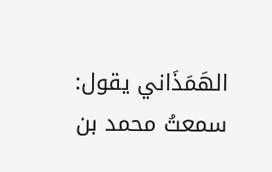الهَمَذَاني يقول:
سمعتُ محمد بن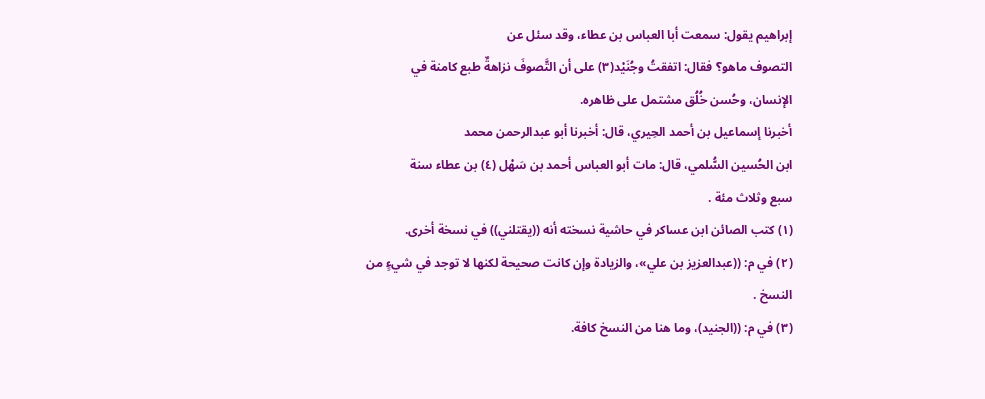إبراهيم يقول: سمعت أبا العباس بن عطاء، وقد سئل عن
التصوف ماهو؟ فقال: اتفقتُ وجُنَيْد(٣) على أن التَّصوفَ نزاهةٌ طبع كامنة في
الإنسان، وحُسن خُلُق مشتمل على ظاهره.
أخبرنا إسماعيل بن أحمد الحِيري، قال: أخبرنا أبو عبدالرحمن محمد
ابن الحُسين السُّلمي، قال: مات أبو العباس أحمد بن سَهْل (٤) بن عطاء سنة
سبع وثلاث مئة .
(١) كتب الصائن ابن عساكر في حاشية نسخته أنه ((يقتلني)) في نسخة أخرى.
(٢) في م: ((عبدالعزيز بن علي»، والزيادة وإن كانت صحيحة لكنها لا توجد في شيءٍ من
النسخ .
(٣) في م: ((الجنيد)، وما هنا من النسخ كافة.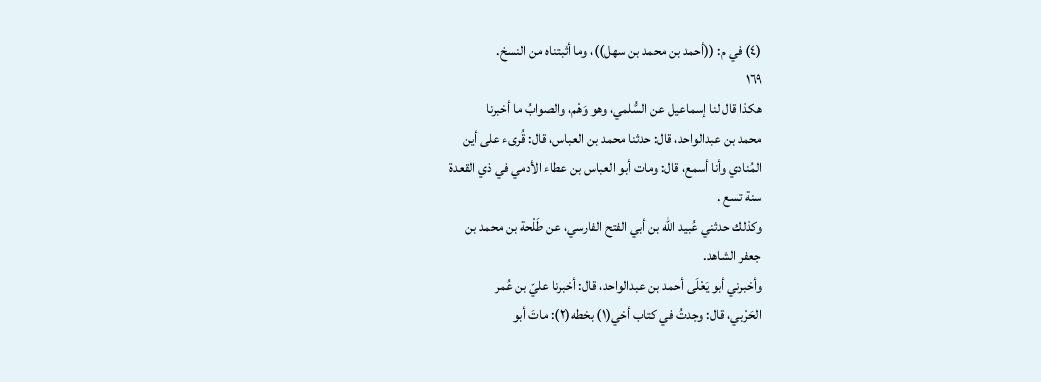(٤) في م: ((أحمد بن محمد بن سهل))، وما أثبتناه من النسخ.
١٦٩
هكذا قال لنا إسماعيل عن السُّلمي، وهو وَهْم، والصوابُ ما أخبرنا
محمد بن عبدالواحد، قال: حدثنا محمد بن العباس، قال: قُرىء على أين
المُنادي وأنا أسمع، قال: ومات أبو العباس بن عطاء الأدمي في ذي القعدة
سنة تسع .
وكذلك حدثني عُبيد الله بن أبي الفتح الفارسي، عن طَلْحة بن محمد بن
جعفر الشاهد.
وأخبرني أبو يَعْلَى أحمد بن عبدالواحد، قال: أخبرنا عليّ بن عُمر
الحَرْبي، قال: وجدتُ في كتاب أخي(١) بخطه(٢): ماتَ أبو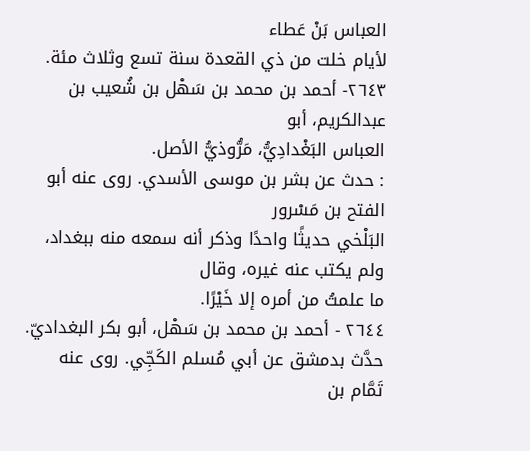العباس بَنْ عَطاء
لأيام خلت من ذي القعدة سنة تسع وثلاث مئة.
٢٦٤٣- أحمد بن محمد بن سَهْل بن شُعيب بن عبدالكريم، أبو
العباس البَغْدادِيُّ، مَرُّوذيُّ الأصل.
: حدث عن بشر بن موسى الأسدي. روى عنه أبو الفتح بن مَسْرور
البَلْخي حديثًا واحدًا وذكر أنه سمعه منه ببغداد، ولم يكتب عنه غيره، وقال
ما علمتُ من أمره إلا خَيْرًا.
٢٦٤٤ - أحمد بن محمد بن سَهْل، أبو بكر البغداديّ.
حدَّث بدمشق عن أبي مُسلم الكَجِّي. روى عنه تَمَّام بن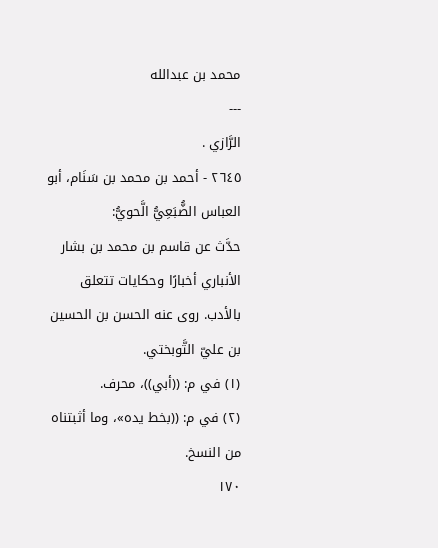محمد بن عبدالله
---
الرَّازي .
٢٦٤٥ - أحمد بن محمد بن سَنَام، أبو العباس الضُّبَعِيُّ الَّحويُّ:
حدَّث عن قاسم بن محمد بن بشار الأنباري أخبارًا وحكايات تتعلق
بالأدب. روى عنه الحسن بن الحسين بن عليّ التَّوبختي.
(١) في م: ((أبي))، محرف.
(٢) في م: ((بخط يده»، وما أثبتناه من النسخ.
١٧٠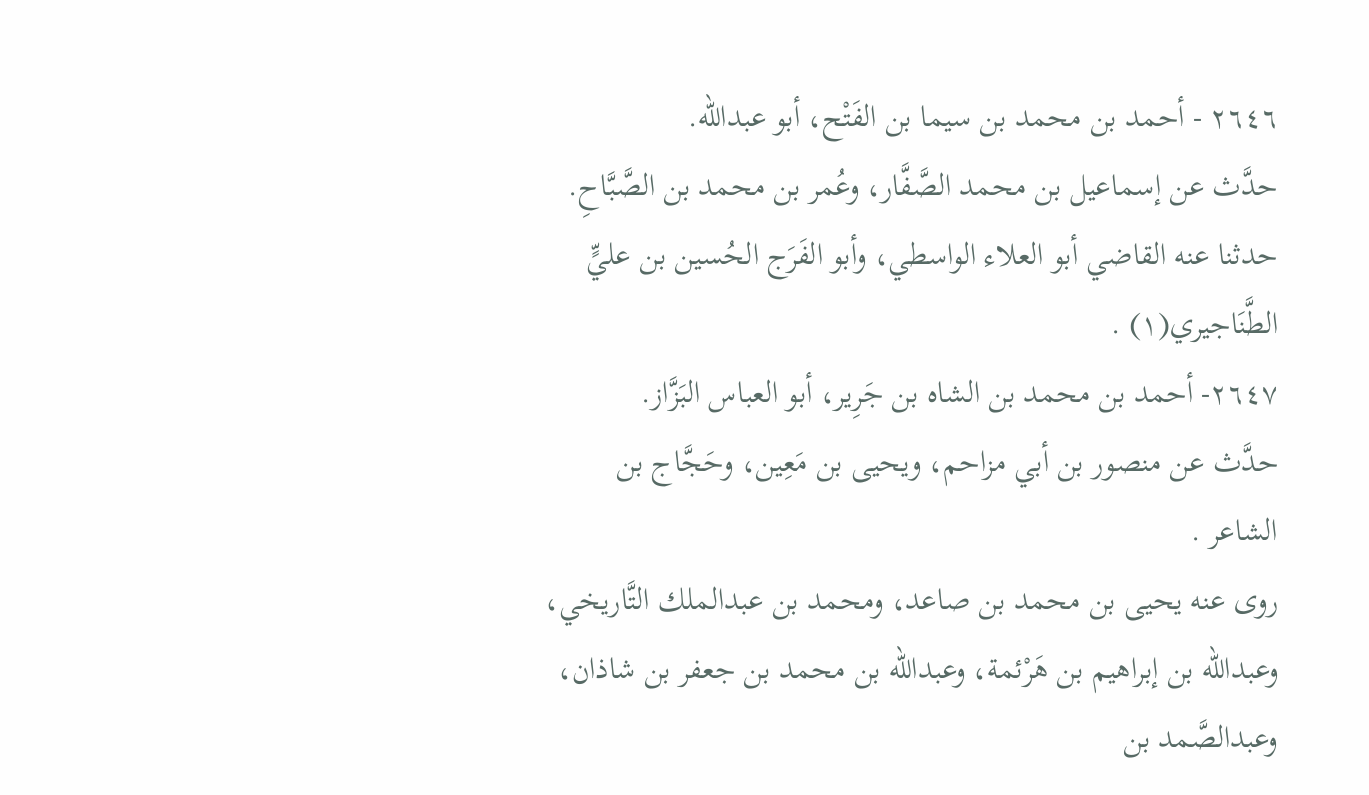٢٦٤٦ - أحمد بن محمد بن سيما بن الفَتْح، أبو عبدالله.
حدَّث عن إسماعيل بن محمد الصَّفَّار، وعُمر بن محمد بن الصَّبَّاحِ.
حدثنا عنه القاضي أبو العلاء الواسطي، وأبو الفَرَج الحُسين بن عليٍّ
الطَّنَاجيري(١) .
٢٦٤٧- أحمد بن محمد بن الشاه بن جَرِير، أبو العباس البَزَّاز.
حدَّث عن منصور بن أبي مزاحم، ويحيى بن مَعِين، وحَجَّاج بن
الشاعر .
روى عنه يحيى بن محمد بن صاعد، ومحمد بن عبدالملك التَّاريخي،
وعبدالله بن إبراهيم بن هَرْئمة، وعبدالله بن محمد بن جعفر بن شاذان،
وعبدالصَّمد بن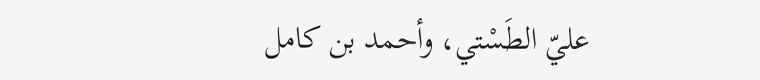عليّ الطَسْتي، وأحمد بن كامل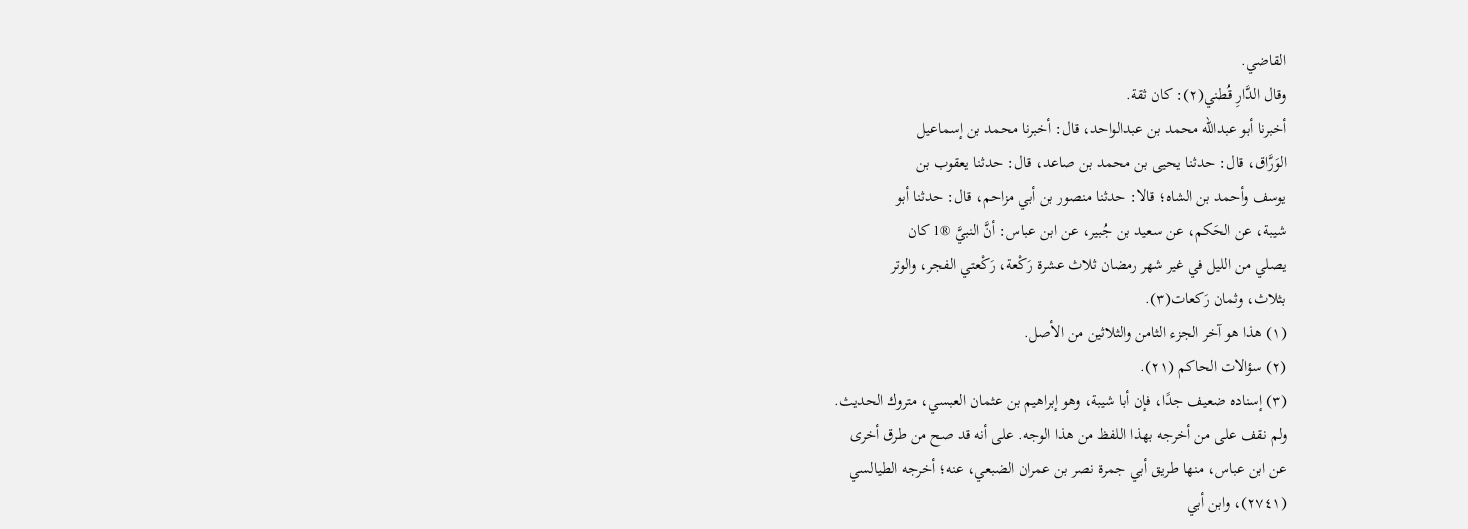القاضي.
وقال الدَّارِ قُطني(٢): كان ثقة.
أخبرنا أبو عبدالله محمد بن عبدالواحد، قال: أخبرنا محمد بن إسماعيل
الوَرَّاق، قال: حدثنا يحيى بن محمد بن صاعد، قال: حدثنا يعقوب بن
يوسف وأحمد بن الشاه؛ قالا: حدثنا منصور بن أبي مزاحم، قال: حدثنا أبو
شيبة، عن الحَكم، عن سعيد بن جُبير، عن ابن عباس: أنَّ النبيَّ ®1 كان
يصلي من الليل في غير شهر رمضان ثلاث عشرة رَكْعة، رَكْعتي الفجر، والوتر
بثلاث، وثمان رَكعات(٣).
(١) هذا هو آخر الجزء الثامن والثلاثين من الأصل.
(٢) سؤالات الحاكم (٢١).
(٣) إسناده ضعيف جدًا، فإن أبا شيبة، وهو إبراهيم بن عثمان العبسي، متروك الحديث.
ولم نقف على من أخرجه بهذا اللفظ من هذا الوجه. على أنه قد صح من طرق أخرى
عن ابن عباس، منها طريق أبي جمرة نصر بن عمران الضبعي، عنه؛ أخرجه الطيالسي
(٢٧٤١)، وابن أبي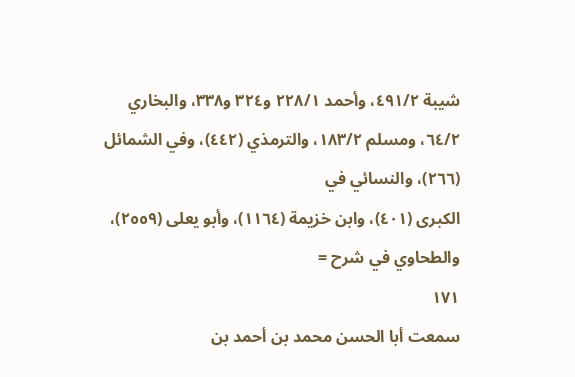شيبة ٤٩١/٢، وأحمد ٢٢٨/١ و٣٢٤ و٣٣٨، والبخاري
٦٤/٢، ومسلم ١٨٣/٢، والترمذي (٤٤٢)، وفي الشمائل (٢٦٦)، والنسائي في
الكبرى (٤٠١)، وابن خزيمة (١١٦٤)، وأبو يعلى (٢٥٥٩)، والطحاوي في شرح =
١٧١
سمعت أبا الحسن محمد بن أحمد بن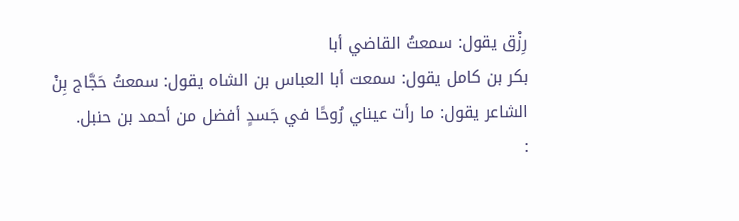رِزْق يقول: سمعتُ القاضي أبا
بكر بن كامل يقول: سمعت أبا العباس بن الشاه يقول: سمعتُ حَجَّاج بِنْ
الشاعر يقول: ما رأت عيناي رُوحًا في جَسدٍ أفضل من أحمد بن حنبل.
: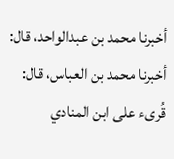أخبرنا محمد بن عبدالواحد، قال: أخبرنا محمد بن العباس، قال:
قُرىء على ابن المنادي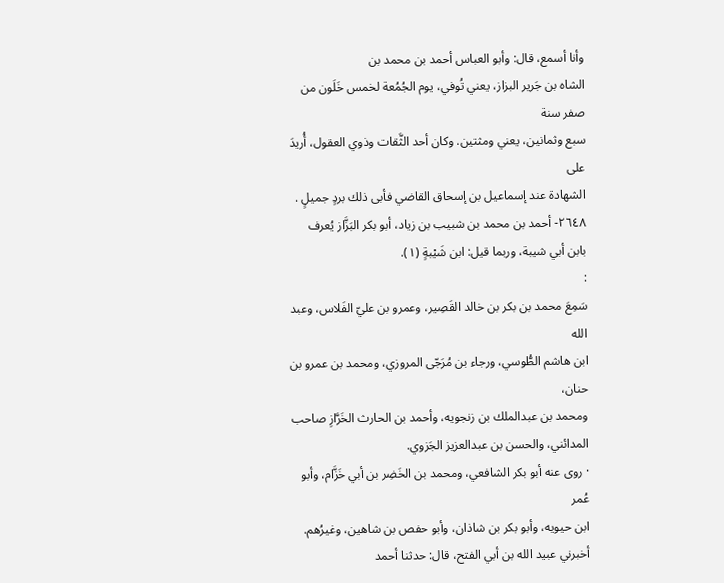وأنا أسمع، قال: وأبو العباس أحمد بن محمد بن
الشاه بن جَرير البزاز، يعني تُوفي، يوم الجُمُعة لخمس خَلَون من صفر سنة
سبع وثمانين، يعني ومثتين. وكان أحد الثَّقات وذوي العقول، أُريدَ على
الشهادة عند إسماعيل بن إسحاق القاضي فأبى ذلك بردٍ جميلٍ .
٢٦٤٨- أحمد بن محمد بن شبيب بن زياد، أبو بكر البَزَّاز يُعرف
بابن أبي شيبة، وربما قيل: ابن شَيْبةٍ (١).
:
سَمِعَ محمد بن بكر بن خالد القَصِير، وعمرو بن عليّ الفَلاس، وعبد الله
ابن هاشم الطُّوسي، ورجاء بن مُرَجّی المروزي، ومحمد بن عمرو بن حنان،
ومحمد بن عبدالملك بن زنجويه، وأحمد بن الحارث الخَرَّازِ صاحب
المدائني، والحسن بن عبدالعزيز الجَزوي.
· روى عنه أبو بكر الشافعي، ومحمد بن الخَضِر بن أبي خَزَّام، وأبو عُمر
ابن حیویه، وأبو بكر بن شاذان، وأبو حفص بن شاهين، وغيرُهم.
أخبرني عبيد الله بن أبي الفتح، قال: حدثنا أحمد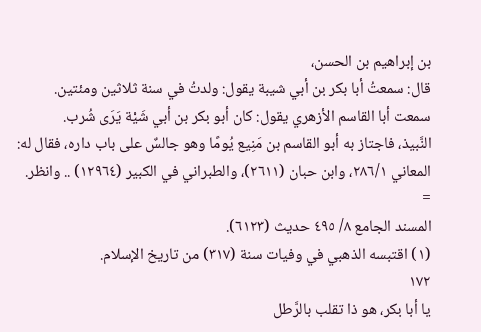بن إبراهيم بن الحسن،
قال: سمعتُ أبا بكر بن أبي شيبة يقول: ولدتُ في سنة ثلاثين ومئتين.
سمعت أبا القاسم الأزهري يقول: كان أبو بكر بن أبي شَيْة يَرَى شُرب.
النَّبيذ، فاجتاز به أبو القاسم بن مَنِيع يُومًا وهو جالسٌ على باب داره، فقال له:
المعاني ٢٨٦/١، وابن حبان (٢٦١١)، والطبراني في الكبير (١٢٩٦٤) .. وانظر.
=
المسند الجامع ٨/ ٤٩٥ حديث (٦١٢٣).
(١) اقتبسه الذهبي في وفيات سنة (٣١٧) من تاريخ الإسلام.
١٧٢
يا أبا بكر، هو ذا تقلب بالرَّطل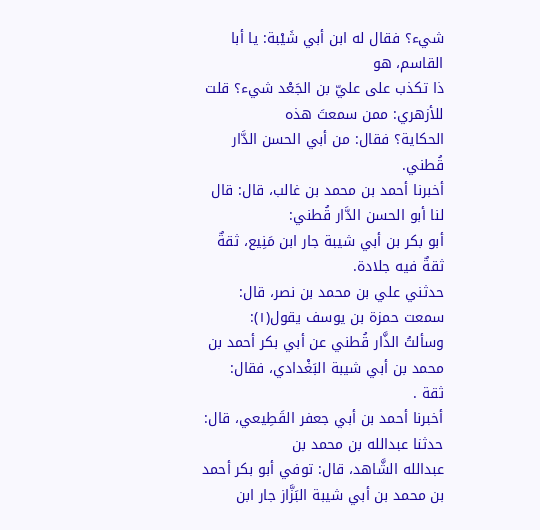شيء؟ فقال له ابن أبي شَيْبة: يا أبا القاسم، هو
ذا تكذب على عليّ بن الجَعْد شيء؟ قلت للأزهري: ممن سمعتَ هذه
الحكاية؟ فقال: من أبي الحسن الدَّار قُطني.
أخبرنا أحمد بن محمد بن غالب، قال: قال لنا أبو الحسن الدَّار قُطني:
أبو بكر بن أبي شيبة جار ابن مَنِيع، ثقةٌ ثقةٌ فيه جلادة.
حدثني علي بن محمد بن نصر، قال: سمعت حمزة بن يوسف يقول(١):
وسألتُ الذَّار قُطني عن أبي بكر أحمد بن محمد بن أبي شيبة البَغْدادي، فقال:
ثقة .
أخبرنا أحمد بن أبي جعفر القَطِيعي، قال: حدثنا عبدالله بن محمد بن
عبدالله الشَّاهد، قال: توفي أبو بكر أحمد بن محمد بن أبي شيبة البَزَّاز جار ابن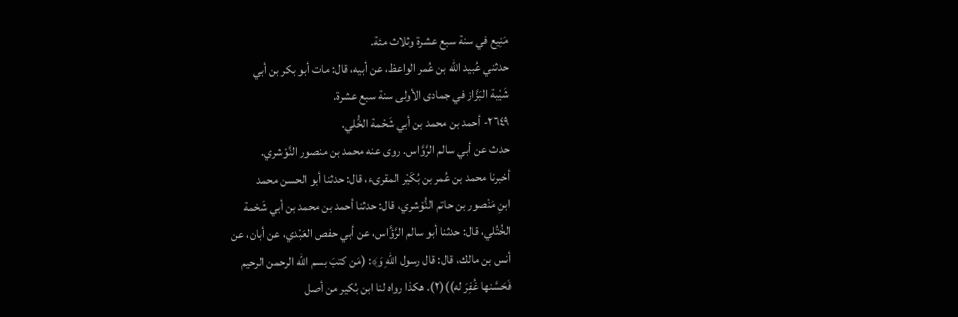مَنِيع في سنة سبع عشرة وثلاث مئة.
حدثني عُبيد الله بن عُمر الواعظ، عن أبيه، قال: مات أبو بكر بن أبي
شَيْبة البَزَّاز في جمادى الأولى سنة سبع عشرة.
٢٦٤٩- أحمد بن محمد بن أبي شَحْمة الخُّلي.
حدث عن أبي سالم الرَّوَّاس. روى عنه محمد بن منصور النَّوْشري.
أخبرنا محمد بن عُمر بن بُكَيْر المقرىء، قال: حدثنا أبو الحسن محمد
ابنِ مَنْصور بن حاتم النُّوْشري، قال: حدثنا أحمد بن محمد بن أبي شَخمة
الخُتُلي، قال: حدثنا أبو سالم الرَّؤَّاس، عن أبي حفص العَبْدي، عن أبان، عن
أنس بن مالك، قال: قال رسول اللهِ وَ﴾: (مَن كتبَ بسم الله الرحمن الرحيم
فَحَسَّنها غُفِرَ له))(٢). هكذا رواه لنا ابن بُكير من أصل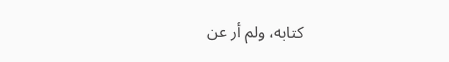كتابه، ولم أر عن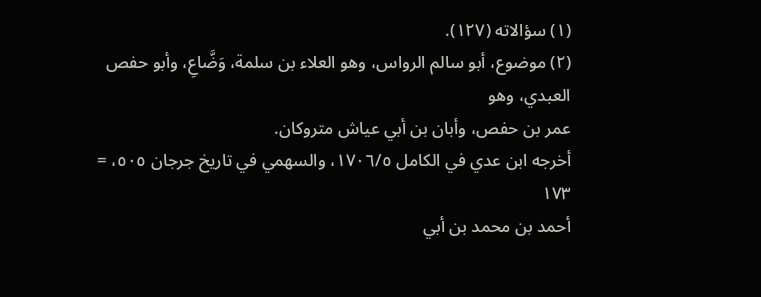(١) سؤالاته (١٢٧).
(٢) موضوع، أبو سالم الرواس، وهو العلاء بن سلمة، وَضَّاعِ، وأبو حفص العبدي، وهو
عمر بن حفص، وأبان بن أبي عياش متروكان.
أخرجه ابن عدي في الكامل ١٧٠٦/٥، والسهمي في تاريخ جرجان ٥٠٥، =
١٧٣
أحمد بن محمد بن أبي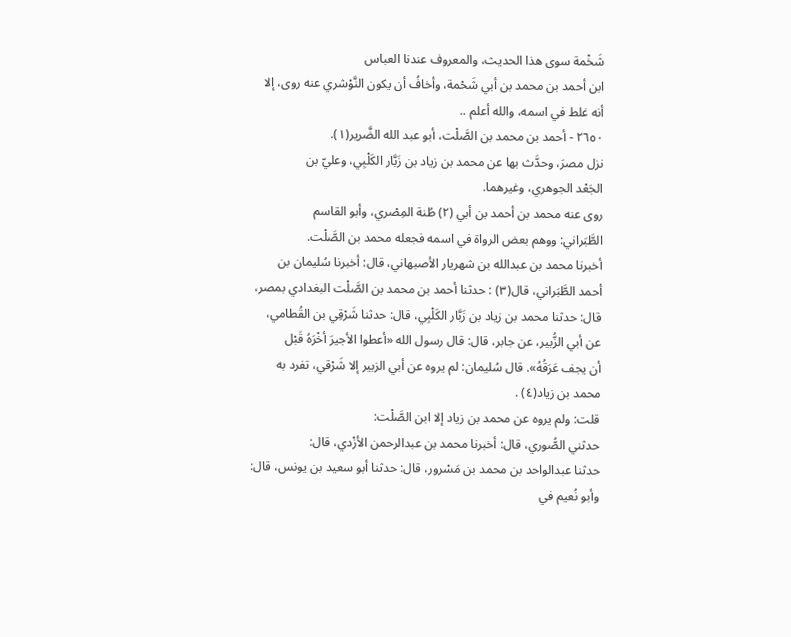شَخْمة سوى هذا الحديث، والمعروف عندنا العباس
ابن أحمد بن محمد بن أبي شَحْمة، وأخافُ أن يكون النَّوْشري عنه روی، إلا
أنه غلط في اسمه، والله أعلم ..
٢٦٥٠ - أحمد بن محمد بن الصَّلْت، أبو عبد الله الضَّرير(١).
نزل مصرَ، وحدَّث بها عن محمد بن زياد بن زَبَّار الكَلْبِي، وعليّ بن
الجَعْد الجوهري، وغيرهما.
روى عنه محمد بن أحمد بن أبي (٢) طُنة المِصْري، وأبو القاسم
الطَّبَراني: ووهم بعض الرواة في اسمه فجعله محمد بن الصَّلْت.
أخبرنا محمد بن عبدالله بن شهريار الأصبهاني، قال: أخبرنا سُليمان بن
أحمد الطَّبَراني، قال(٣) : حدثنا أحمد بن محمد بن الصَّلْت البغدادي بمصر،
قال: حدثنا محمد بن زياد بن زَبَّار الكَلْبِي، قال: حدثنا شَرْقِي بن القُطامي،
عن أبي الزُّبير، عن جابر، قال: قال رسول الله «أعطوا الأجيرَ أخْرَهُ قَبْل
أن يجف عَرَقُهُ». قال سُليمان: لم يروه عن أبي الزبير إلا شَرْقي، تفرد به
محمد بن زياد(٤) .
قلت: ولم يروه عن محمد بن زياد إلا ابن الصَّلْت:
حدثني الصُّوري، قال: أخبرنا محمد بن عبدالرحمن الأزْدي، قال:
حدثنا عبدالواحد بن محمد بن مَسْرور، قال: حدثنا أبو سعيد بن يونس، قال:
وأبو نُعيم في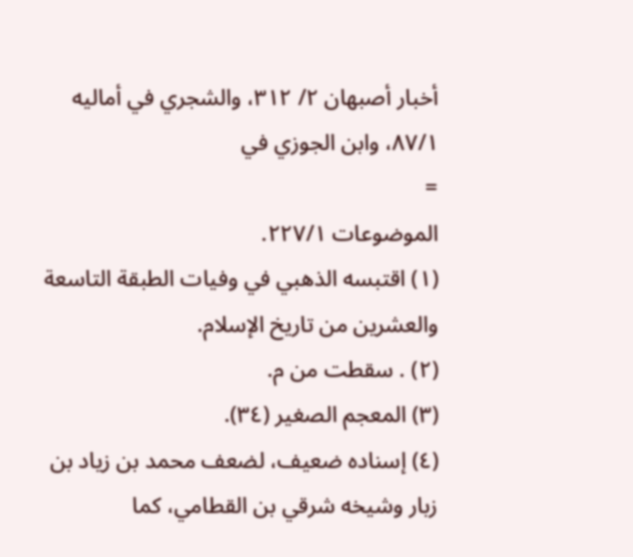أخبار أصبهان ٢/ ٣١٢، والشجري في أماليه ٨٧/١، وابن الجوزي في
=
الموضوعات ٢٢٧/١.
(١) اقتبسه الذهبي في وفيات الطبقة التاسعة والعشرين من تاريخ الإسلام.
(٢) . سقطت من م.
(٣) المعجم الصغير (٣٤).
(٤) إسناده ضعيف، لضعف محمد بن زياد بن زبار وشيخه شرقي بن القطامي، كما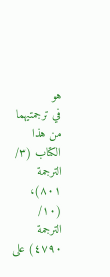هو
في ترجمتيهما من هذا الكتاب (٣/ الترجمة ٨٠١)، (١٠/ الترجمة ٤٧٩٠) على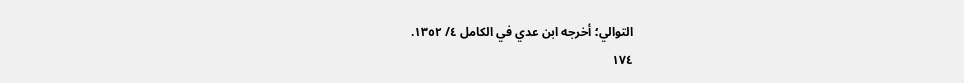التوالي؛ أخرجه ابن عدي في الكامل ٤/ ١٣٥٢.
١٧٤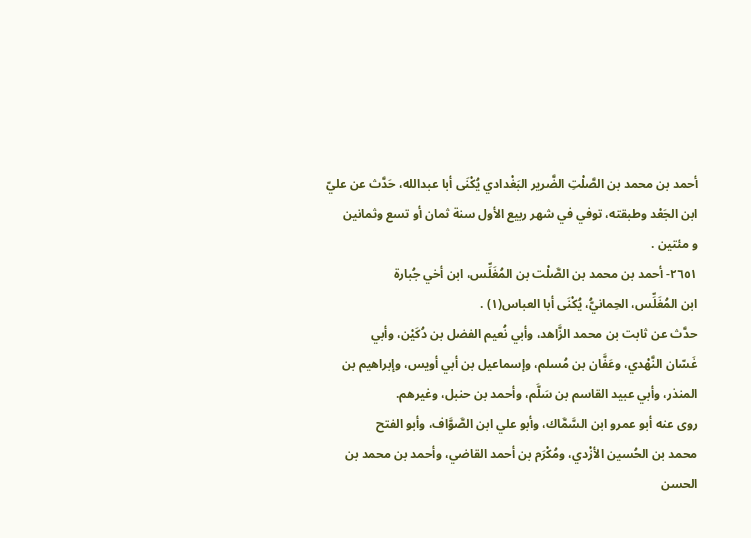أحمد بن محمد بن الصَّلْتِ الضَّرير البَغْدادي يُكْنَى أبا عبدالله، حَدَّث عن عليّ
ابن الجَعْد وطبقته، توفي في شهر ربيع الأول سنة ثمان أو تسع وثمانين
و مئتين .
٢٦٥١- أحمد بن محمد بن الصَّلْت بن المُغَلِّس، ابن أخي جُبارة
ابن المُغَلِّس، الحِمانيُّ، يُكْنَى أبا العباس(١) .
حدَّث عن ثابت بن محمد الزَّاهد، وأبي نُعيم الفضل بن دُكَيْن، وأبي
غَسّان النَّهْدي، وعَفَّان بن مُسلم، وإسماعيل بن أبي أويس، وإبراهيم بن
المنذر، وأبي عبيد القاسم بن سَلَّم، وأحمد بن حنبل، وغيرهم.
روى عنه أبو عمرو ابن السَّمَّاك، وأبو علي ابن الصَّوَّاف، وأبو الفتح
محمد بن الحُسين الأزْدي، ومُكْرَم بن أحمد القاضي، وأحمد بن محمد بن
الحسن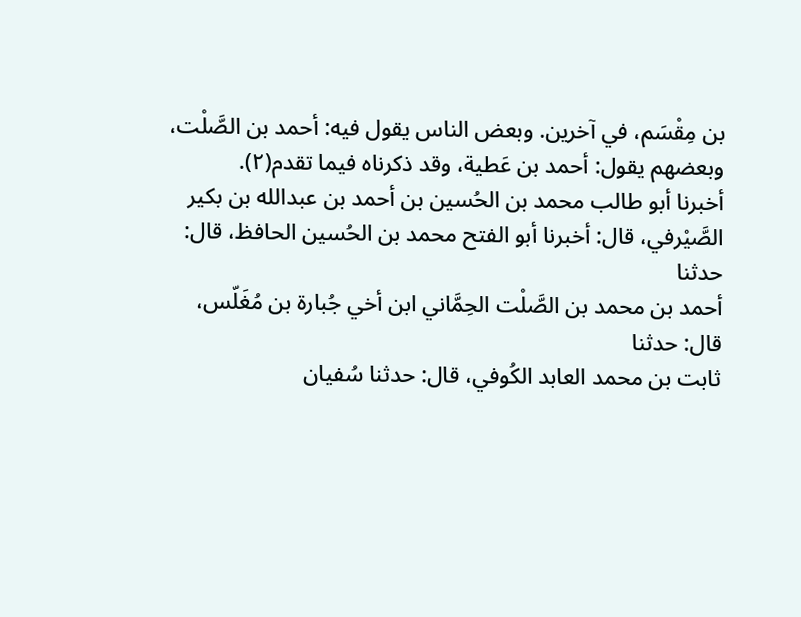بن مِقْسَم، في آخرين. وبعض الناس يقول فيه: أحمد بن الصَّلْت،
وبعضهم يقول: أحمد بن عَطية، وقد ذكرناه فيما تقدم(٢).
أخبرنا أبو طالب محمد بن الحُسين بن أحمد بن عبدالله بن بكير
الصَّيْرفي، قال: أخبرنا أبو الفتح محمد بن الحُسين الحافظ، قال: حدثنا
أحمد بن محمد بن الصَّلْت الحِمَّاني ابن أخي جُبارة بن مُغَلّس، قال: حدثنا
ثابت بن محمد العابد الكُوفي، قال: حدثنا سُفيان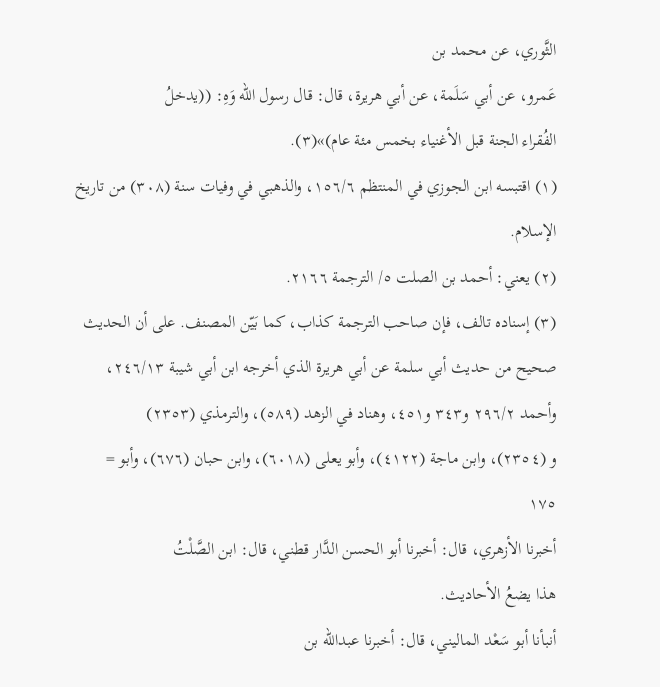الثَّوري، عن محمد بن
عَمرو، عن أبي سَلَمة، عن أبي هريرة، قال: قال رسول الله وَهِ: ((يدخلُ
الفُقراء الجنة قبل الأغنياء بخمس مئة عام)»(٣).
(١) اقتبسه ابن الجوزي في المنتظم ١٥٦/٦، والذهبي في وفيات سنة (٣٠٨) من تاريخ
الإسلام.
(٢) يعني: أحمد بن الصلت ٥/ الترجمة ٢١٦٦.
(٣) إسناده تالف، فإن صاحب الترجمة كذاب، كما بَيّن المصنف. على أن الحديث
صحيح من حديث أبي سلمة عن أبي هريرة الذي أخرجه ابن أبي شيبة ٢٤٦/١٣،
وأحمد ٢٩٦/٢ و٣٤٣ و٤٥١، وهناد في الزهد (٥٨٩)، والترمذي (٢٣٥٣)
و (٢٣٥٤)، وابن ماجة (٤١٢٢)، وأبو يعلى (٦٠١٨)، وابن حبان (٦٧٦)، وأبو =
١٧٥
أخبرنا الأزهري، قال: أخبرنا أبو الحسن الدَّار قطني، قال: ابن الصَّلْتُ
هذا يضعُ الأحاديث.
أنبأنا أبو سَعْد الماليني، قال: أخبرنا عبدالله بن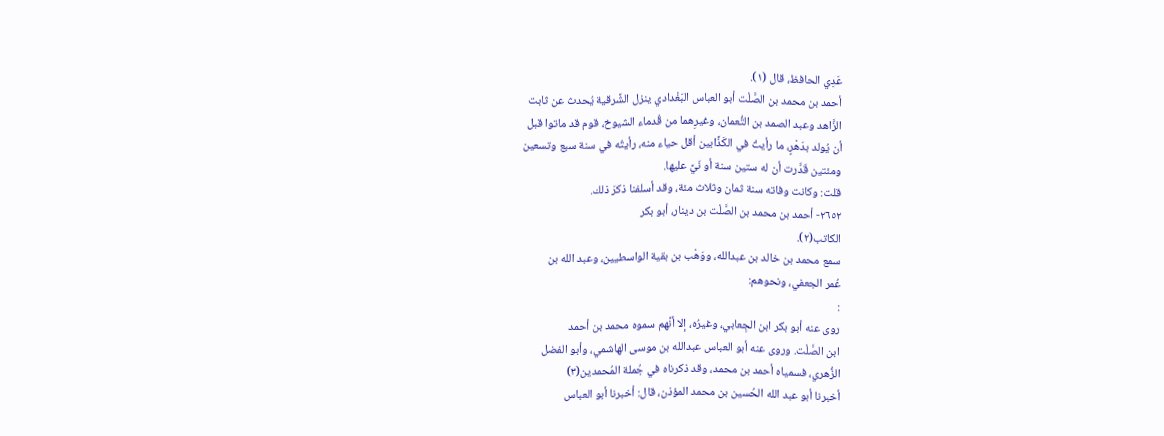عَدِي الحافظ، قال (١).
أحمد بن محمد بن الصَّلْت أبو العباس البَغْدادي ينزل الشَّرقية يُحدث عن ثابت
الزَّاهد وعبد الصمد بن التُّعمان، وغيرِهما من قُدماء الشيوخ، قوم قد ماتوا قبل
أن يُولد بدَهْرٍ، ما رأيتُ في الكَذَّابين أقل حياء منه، رأيتُه في سنة سبع وتسعين
ومئتين قَدَّرت أن له ستين سنة أو نَيَّ عليها.
قلت: وكانت وفاته سنة ثمان وثلاث مئة، وقد أسلفنا ذكرَ ذلك.
٢٦٥٢- أحمد بن محمد بن الصَّلْت بن دينار، أبو بكر
الكاتب(٢).
سمع محمد بن خالد بن عبدالله، ووَهْب بن بقية الواسطيين، وعبد الله بن
عُمر الجعفي، ونحوهم:
:
روى عنه أبو بكر ابن الجِعابي، وغيرُه، إلا أنَّهم سموه محمد بن أحمد
ابن الصَّلْت. وروى عنه أبو العباس عبدالله بن موسى الهاشمي، وأبو الفضل
الزُّهري، فسمياه أحمد بن محمد، وقد ذكرناه في جُملة المُحمدين(٣)
أخبرنا أبو عبد الله الحُسين بن محمد المؤذن، قال: أخبرنا أبو العباس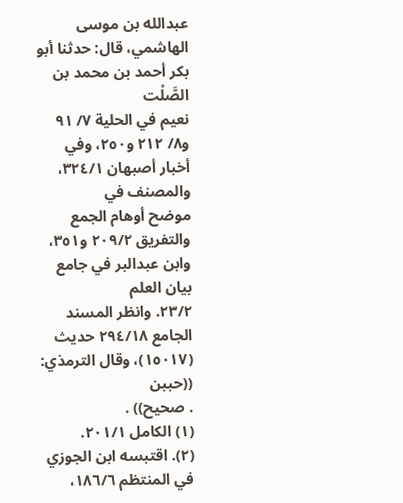عبدالله بن موسى الهاشمي، قال: حدثنا أبو بكر أحمد بن محمد بن الصَّلْت
نعيم في الحلية ٧/ ٩١ و٨/ ٢١٢ و٢٥٠، وفي أخبار أصبهان ٣٢٤/١، والمصنف في
موضح أوهام الجمع والتفريق ٢٠٩/٢ و٣٥١، وابن عبدالبر في جامع بيان العلم
٢٣/٢. وانظر المسند الجامع ٢٩٤/١٨ حديث (١٥٠١٧)، وقال الترمذي: ((حببن
. صحيح)) .
(١) الكامل ٢٠١/١.
(٢). اقتبسه ابن الجوزي في المنتظم ١٨٦/٦،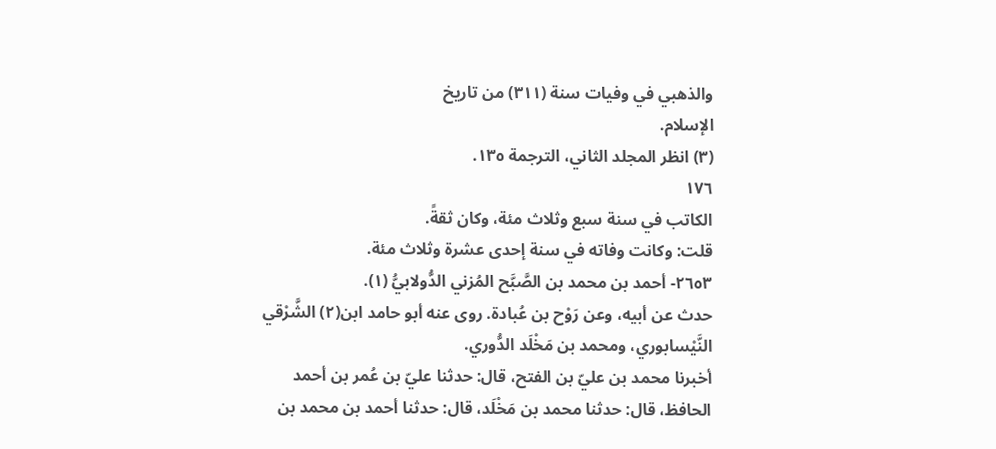والذهبي في وفيات سنة (٣١١) من تاريخ
الإسلام.
(٣) انظر المجلد الثاني، الترجمة ١٣٥.
١٧٦
الكاتب في سنة سبع وثلاث مئة، وكان ثقةً.
قلت: وكانت وفاته في سنة إحدى عشرة وثلاث مئة.
٢٦٥٣- أحمد بن محمد بن الصَّبَّح المُزني الدُّولابيُّ (١).
حدث عن أبيه، وعن رَوْح بن عُبادة. روى عنه أبو حامد ابن(٢) الشَّرْقي
النَّيْسابوري، ومحمد بن مَخْلَد الدُّوري.
أخبرنا محمد بن عليّ بن الفتح، قال: حدثنا عليّ بن عُمر بن أحمد
الحافظ، قال: حدثنا محمد بن مَخْلَد، قال: حدثنا أحمد بن محمد بن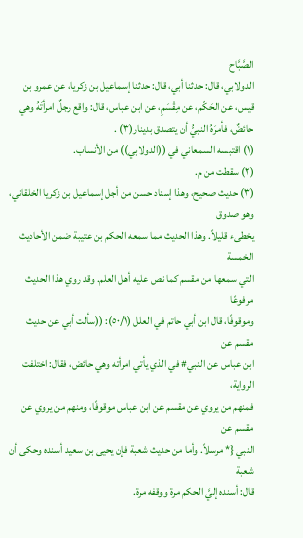الصَّبَّاح
الدولابي، قال: حدثنا أبي، قال: حدثنا إسماعيل بن زكريا، عن عمرو بن
قيس، عن الحَكّم، عن مِقْسَمِ، عن ابن عباس، قال: واقع رجلٌ امرأتَهُ وهي
حائضٌ، فأمرَهُ النبيُّ أن يتصدق بدينار(٣) .
(١) اقتبسه السمعاني في ((الدولابي)) من الأنساب.
(٢) سقطت من م.
(٣) حديث صحيح، وهذا إسناد حسن من أجل إسماعيل بن زكريا الخلقاني، وهو صدوق
يخطىء قليلاً. وهذا الحديث مما سمعه الحكم بن عتيبة ضمن الأحاديث الخمسة
التي سمعها من مقسم كما نص عليه أهل العلم. وقد روي هذا الحديث مرفوعًا
وموقوفًا، قال ابن أبي حاتم في العلل (٥٠/١): ((سألت أبي عن حديث مقسم عن
ابن عباس عن النبي# في الذي يأتي امرأته وهي حائض، فقال: اختلفت الرواية،
فمنهم من يروي عن مقسم عن ابن عباس موقوفًا، ومنهم من يروي عن مقسم عن
النبي {* مرسلاً. وأما من حديث شعبة فإن يحيى بن سعيد أسنده وحكى أن شعبة
قال: أسنده إليَّ الحكم مرة ووقفه مرة.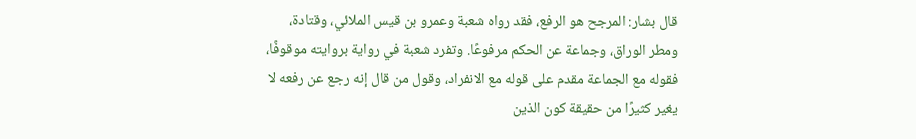قال بشار: المرجح هو الرفع، فقد رواه شعبة وعمرو بن قيس الملائي، وقتادة،
ومطر الوراق، وجماعة عن الحكم مرفوعًا. وتفرد شعبة في رواية بروايته موقوفًا،
فقوله مع الجماعة مقدم على قوله مع الانفراد، وقول من قال إنه رجع عن رفعه لا
يغير كثيرًا من حقيقة كون الذين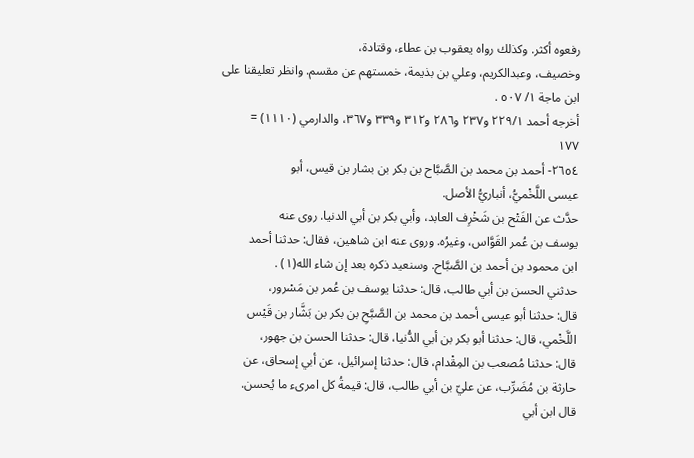رفعوه أكثر. وكذلك رواه يعقوب بن عطاء، وقتادة،
وخصيف، وعبدالكريم، وعلي بن بذيمة، خمستهم عن مقسم. وانظر تعليقنا على
ابن ماجة ١/ ٥٠٧ .
أخرجه أحمد ٢٢٩/١ و٢٣٧ و٢٨٦ و٣١٢ و٣٣٩ و٣٦٧، والدارمي (١١١٠) =
١٧٧
٢٦٥٤- أحمد بن محمد بن الصَّبَّاح بن بکر بن بشار بن قيس، أبو
عيسى اللَّخْميُّ، أنباريُّ الأصل.
حدَّث عن الفَتْح بن شَخْرِف العابد، وأبي بكر بن أبي الدنيا. روى عنه
يوسف بن عُمر القَوَّاس، وغيرُه. وروى عنه ابن شاهين، فقال: حدثنا أحمد
ابن محمود بن أحمد بن الصَّبَّاح. وسنعيد ذكره بعد إن شاء الله(١) .
حدثني الحسن بن أبي طالب، قال: حدثنا يوسف بن عُمر بن مَسْرور،
قال: حدثنا أبو عيسى أحمد بن محمد بن الصَّبَّحِ بن بكر بن بَشَّار بن قَيْس
اللَّخْمي، قال: حدثنا أبو بكر بن أبي الدُّنيا، قال: حدثنا الحسن بن جهور،
قال: حدثنا مُصعب بن المِقْدام، قال: حدثنا إسرائيل، عن أبي إسحاق، عن
حارثة بن مُضَرِّب، عن عليّ بن أبي طالب، قال: قيمةُ كل امرىء ما يُحسن.
قال ابن أبي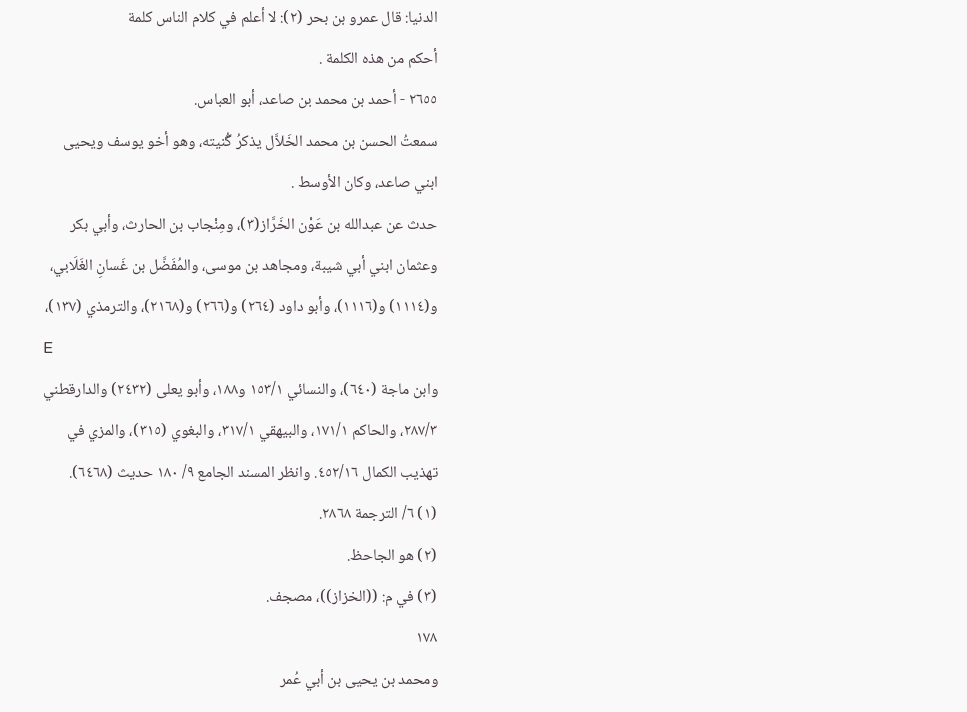الدنيا: قال عمرو بن بحر (٢): لا أعلم في كلام الناس كلمة
أحکم من هذه الكلمة .
٢٦٥٥ - أحمد بن محمد بن صاعد، أبو العباس.
سمعتُ الحسن بن محمد الخَلاَّل یذکرُ گُنيته، وهو أخو یوسف ويحيى
ابني صاعد، وكان الأوسط .
حدث عن عبدالله بن عَوْن الخَرَّاز(٣)، ومِنْجاب بن الحارث، وأبي بكر
وعثمان ابني أبي شيبة، ومجاهد بن موسى، والمُفَضَّل بن غَسانِ الغَلَابي،
و(١١١٤) و(١١١٦)، وأبو داود (٢٦٤) و(٢٦٦) و(٢١٦٨)، والترمذي (١٣٧)،
E
وابن ماجة (٦٤٠)، والنسائي ١٥٣/١ و١٨٨، وأبو يعلى (٢٤٣٢) والدارقطني
٢٨٧/٣، والحاكم ١٧١/١، والبيهقي ٣١٧/١، والبغوي (٣١٥)، والمزي في
تهذيب الكمال ٤٥٢/١٦. وانظر المسند الجامع ٩/ ١٨٠ حديث (٦٤٦٨).
(١) ٦/ الترجمة ٢٨٦٨.
(٢) هو الجاحظ.
(٣) في م: ((الخزاز))، مصجف.
١٧٨
ومحمد بن يحيى بن أبي عُمر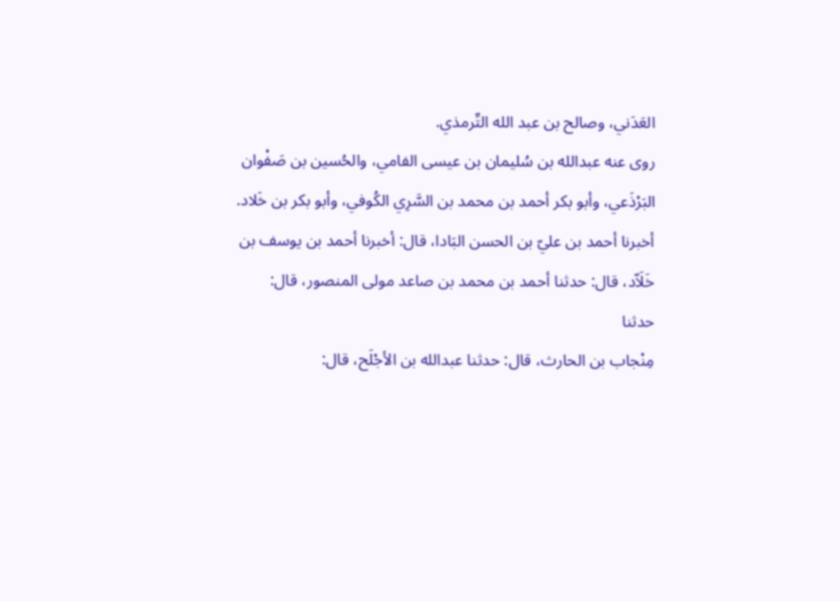العَدَني، وصالح بن عبد الله التِّرمذي.
روى عنه عبدالله بن سُليمان بن عيسى الفامي، والحُسين بن صَفْوان
البَرْذَعي، وأبو بكر أحمد بن محمد بن السَّرِي الكُوفي، وأبو بكر بن خَلاد.
أخبرنا أحمد بن عليّ بن الحسن البَادا، قال: أخبرنا أحمد بن يوسف بن
خَلَاّد، قال: حدثنا أحمد بن محمد بن صاعد مولى المنصور، قال: حدثنا
مِنْجاب بن الحارث، قال: حدثنا عبدالله بن الأجْلَح، قال: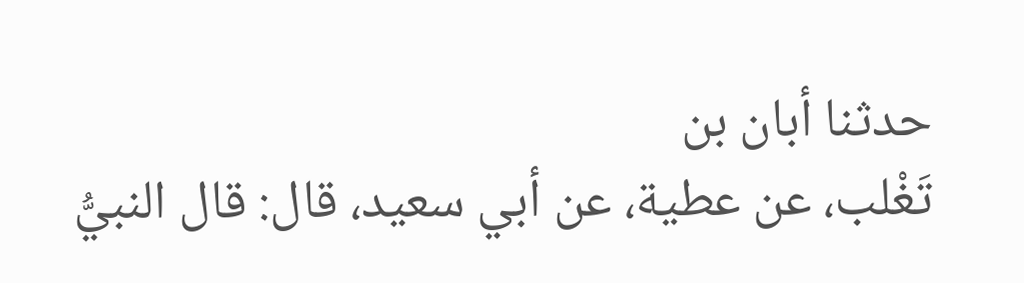حدثنا أبان بن
تَغْلب، عن عطية، عن أبي سعيد، قال: قال النبيُّ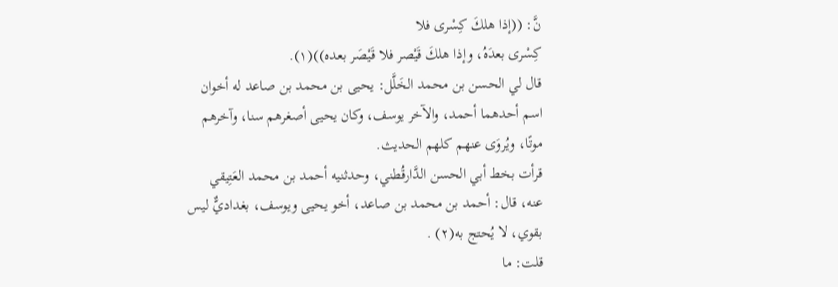نَّ: ((إذا هلكَ كِسْرى فلا
كِسْرى بعدَهُ، وإذا هلكَ قَيْصر فلا قَيْصَر بعده))(١).
قال لي الحسن بن محمد الخَلَّل: يحيى بن محمد بن صاعد له أخوان
اسم أحدهما أحمد، والآخر يوسف، وكان يحيى أصغرهم سنا، وآخرهم
موتًا، ويُروَى عنهم كلهم الحديث.
قرأت بخط أبي الحسن الدَّارقُطني، وحدثنيه أحمد بن محمد العَتِيقي
عنه، قال: أحمد بن محمد بن صاعد، أخو يحيى ويوسف، بغداديٌّ ليس
بقوي، لا يُحتج به(٢) .
قلت: ما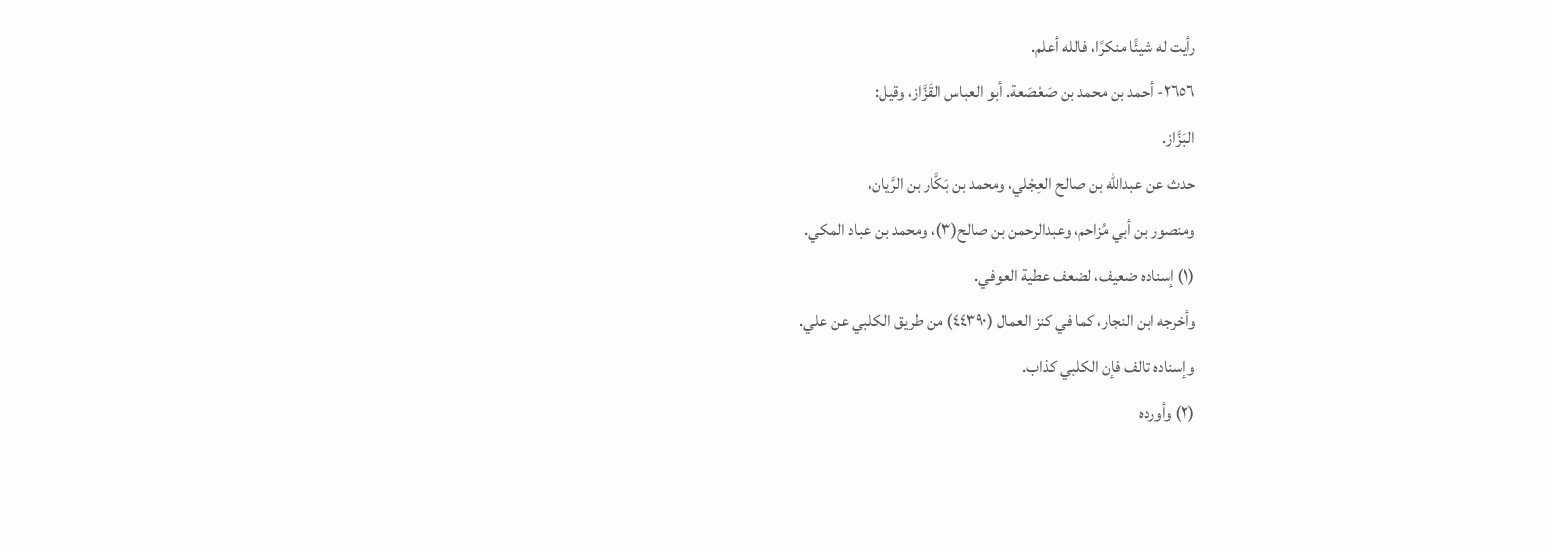رأيت له شيئًا منكرًا، فالله أعلم.
٢٦٥٦- أحمد بن محمد بن صَعْصَعة. أبو العباس القَزَّاز، وقيل:
البَزَّاز.
حدث عن عبدالله بن صالح العِجْلي، ومحمد بن بَكَّار بن الرَّيان،
ومنصور بن أبي مُزاحم، وعبدالرحمن بن صالح(٣)، ومحمد بن عباد المكي.
(١) إسناده ضعيف، لضعف عطية العوفي.
وأخرجه ابن النجار، كما في كنز العمال (٤٤٣٩٠) من طريق الكلبي عن علي.
وإسناده تالف فإن الكلبي كذاب.
(٢) وأورده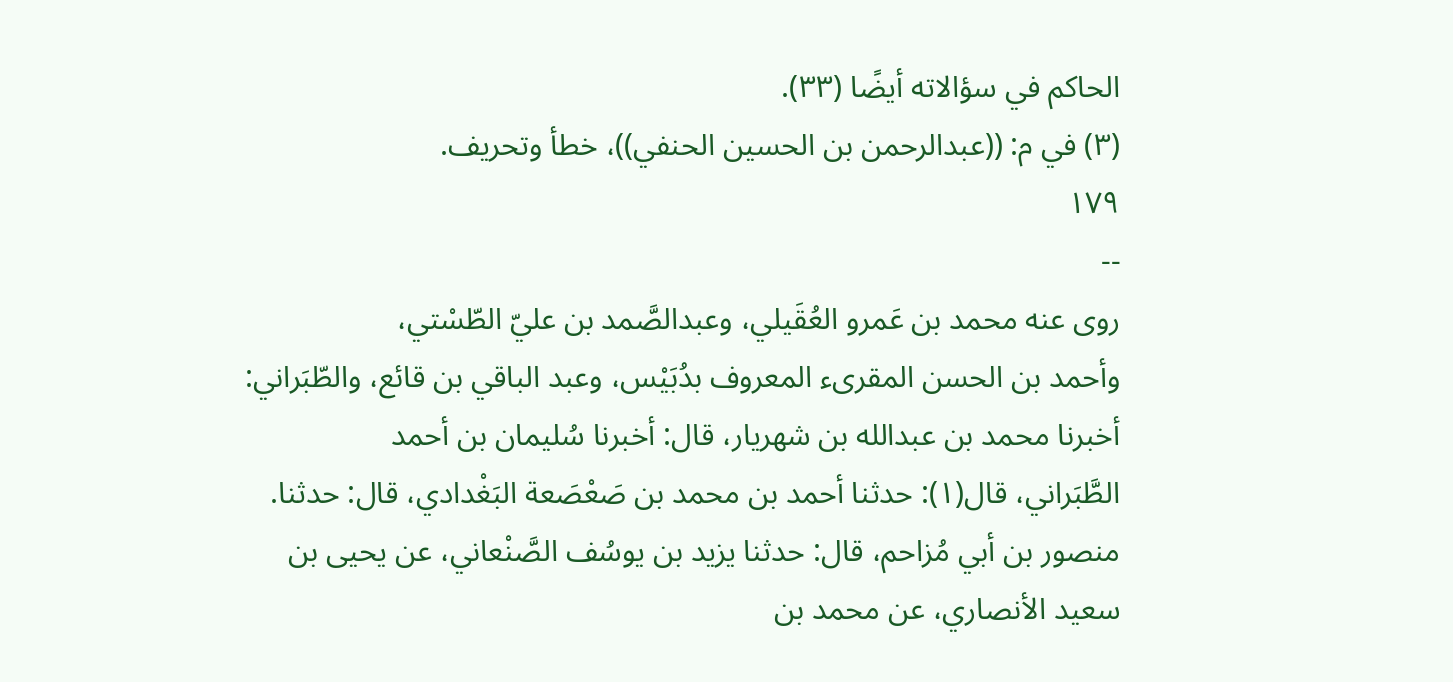الحاكم في سؤالاته أيضًا (٣٣).
(٣) في م: ((عبدالرحمن بن الحسين الحنفي))، خطأ وتحريف.
١٧٩
--
روى عنه محمد بن عَمرو العُقَيلي، وعبدالصَّمد بن عليّ الطّسْتي،
وأحمد بن الحسن المقرىء المعروف بدُبَيْس، وعبد الباقي بن قائع، والطّبَراني:
أخبرنا محمد بن عبدالله بن شهريار، قال: أخبرنا سُليمان بن أحمد
الطَّبَراني، قال(١): حدثنا أحمد بن محمد بن صَعْصَعة البَغْدادي، قال: حدثنا.
منصور بن أبي مُزاحم، قال: حدثنا يزيد بن يوسُف الصَّنْعاني، عن يحيى بن
سعيد الأنصاري، عن محمد بن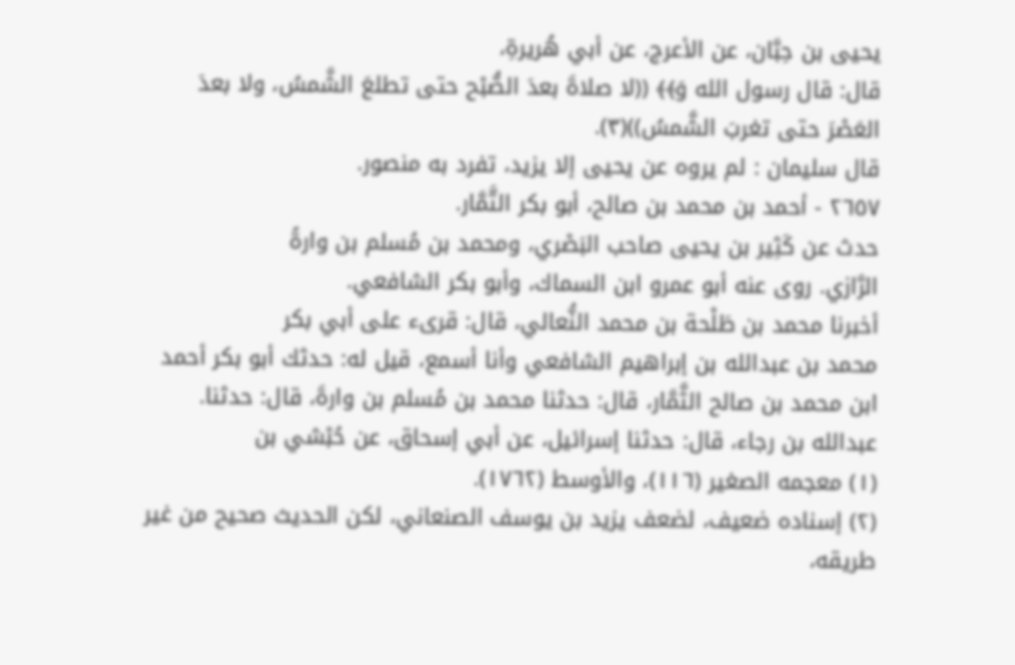يحيى بن حِبَّان، عن الأعرج، عن أبي هُريرةِ،
قال: قال رسول الله وَ﴾﴾ ((لا صلاةَ بعدَ الصُّبْح حتى تطلعَ الشَّمسُ، ولا بعدَ
العَصْرَ حتى تغربَ الشَّمسُ))(٣).
قال سلیمان : لم يروه عن يحيى إلا يزيد، تفرد به منصور.
٢٦٥٧ - أحمد بن محمد بن صالح، أبو بكر التَّمَّار.
حدث عن كَثِير بن يحيى صاحب البَصْري، ومحمد بن مُسلم بن وارةً
الرَّازي. روى عنه أبو عمرو ابن السماك، وأبو بكر الشافعي.
أخبرنا محمد بن طَلْحة بن محمد النُّعالي، قال: قرىء على أبي بكر
محمد بن عبدالله بن إبراهيم الشافعي وأنا أسمع، قيل له: حدثك أبو بكر أحمد
ابن محمد بن صالح الثَّمَّار، قال: حدثنا محمد بن مُسلم بن وارةَ، قال: حدثنا.
عبدالله بن رجاء، قال: حدثنا إسرائيل، عن أبي إسحاق، عن حُبْشي بن
(١) معجمه الصغير (١١٦)، والأوسط (١٧٦٢).
(٢) إسناده ضعيف، لضعف يزيد بن يوسف الصنعاني، لكن الحديث صحيح من غير
طريقه،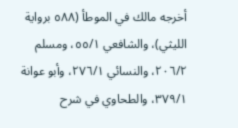أخرجه مالك في الموطأ (٥٨٨ برواية الليثي)، والشافعي ٥٥/١، ومسلم
٢٠٦/٢، والنسائي ٢٧٦/١، وأبو عوانة ٣٧٩/١، والطحاوي في شرح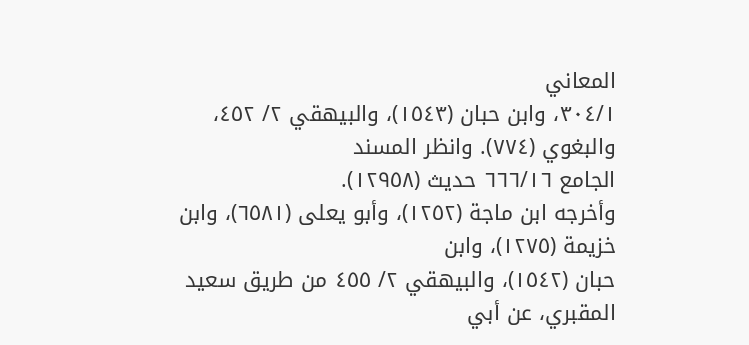المعاني
٣٠٤/١، وابن حبان (١٥٤٣)، والبيهقي ٢/ ٤٥٢، والبغوي (٧٧٤). وانظر المسند
الجامع ٦٦٦/١٦ حديث (١٢٩٥٨).
وأخرجه ابن ماجة (١٢٥٢)، وأبو يعلى (٦٥٨١)، وابن خزيمة (١٢٧٥)، وابن
حبان (١٥٤٢)، والبيهقي ٢/ ٤٥٥ من طريق سعيد المقبري، عن أبي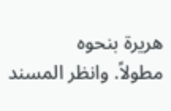هريرة بنحوه
مطولاً. وانظر المسند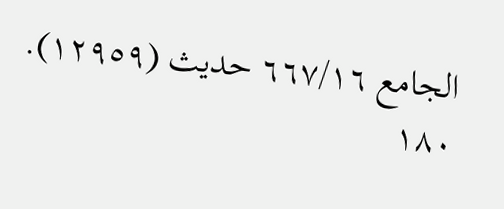الجامع ٦٦٧/١٦ حديث (١٢٩٥٩).
١٨٠